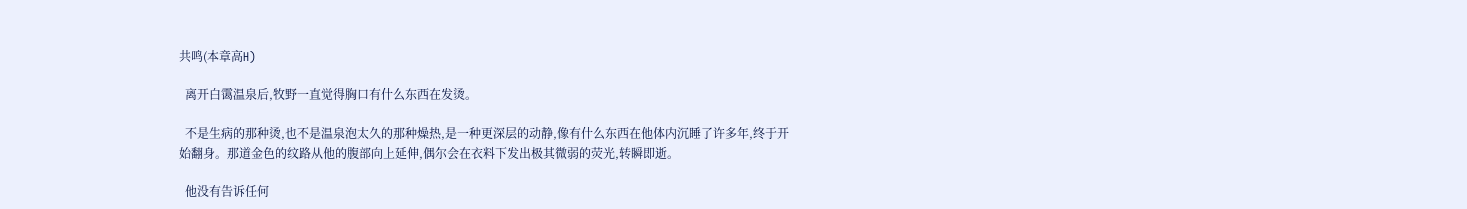共鸣(本章高H)

  离开白霭温泉后,牧野一直觉得胸口有什么东西在发烫。

  不是生病的那种烫,也不是温泉泡太久的那种燥热,是一种更深层的动静,像有什么东西在他体内沉睡了许多年,终于开始翻身。那道金色的纹路从他的腹部向上延伸,偶尔会在衣料下发出极其微弱的荧光,转瞬即逝。

  他没有告诉任何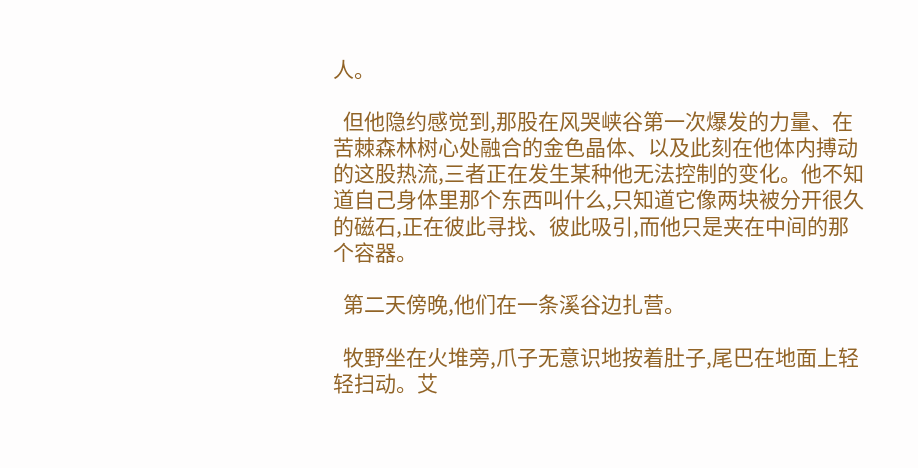人。

  但他隐约感觉到,那股在风哭峡谷第一次爆发的力量、在苦棘森林树心处融合的金色晶体、以及此刻在他体内搏动的这股热流,三者正在发生某种他无法控制的变化。他不知道自己身体里那个东西叫什么,只知道它像两块被分开很久的磁石,正在彼此寻找、彼此吸引,而他只是夹在中间的那个容器。

  第二天傍晚,他们在一条溪谷边扎营。

  牧野坐在火堆旁,爪子无意识地按着肚子,尾巴在地面上轻轻扫动。艾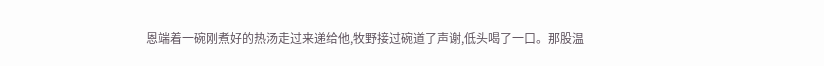恩端着一碗刚煮好的热汤走过来递给他,牧野接过碗道了声谢,低头喝了一口。那股温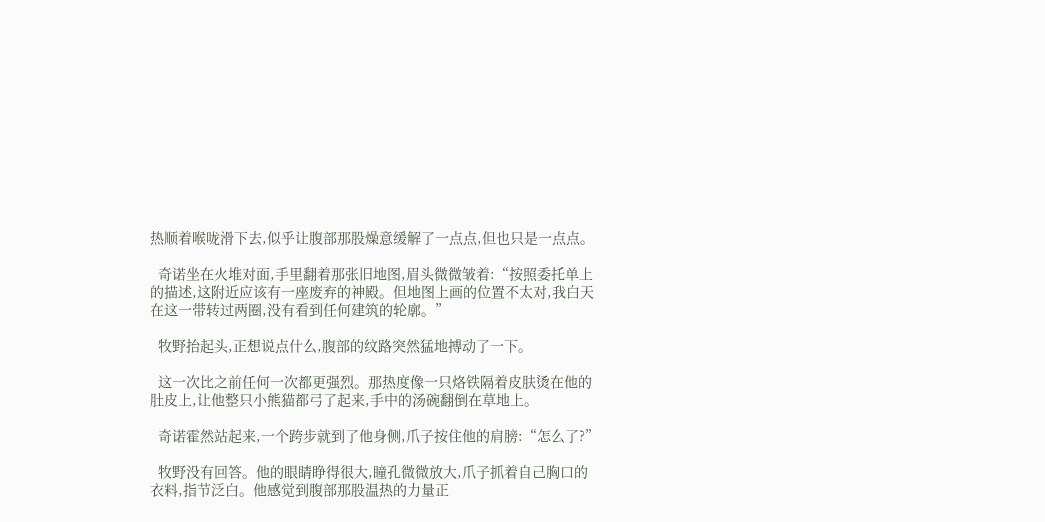热顺着喉咙滑下去,似乎让腹部那股燥意缓解了一点点,但也只是一点点。

  奇诺坐在火堆对面,手里翻着那张旧地图,眉头微微皱着:“按照委托单上的描述,这附近应该有一座废弃的神殿。但地图上画的位置不太对,我白天在这一带转过两圈,没有看到任何建筑的轮廓。”

  牧野抬起头,正想说点什么,腹部的纹路突然猛地搏动了一下。

  这一次比之前任何一次都更强烈。那热度像一只烙铁隔着皮肤烫在他的肚皮上,让他整只小熊猫都弓了起来,手中的汤碗翻倒在草地上。

  奇诺霍然站起来,一个跨步就到了他身侧,爪子按住他的肩膀:“怎么了?”

  牧野没有回答。他的眼睛睁得很大,瞳孔微微放大,爪子抓着自己胸口的衣料,指节泛白。他感觉到腹部那股温热的力量正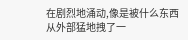在剧烈地涌动,像是被什么东西从外部猛地拽了一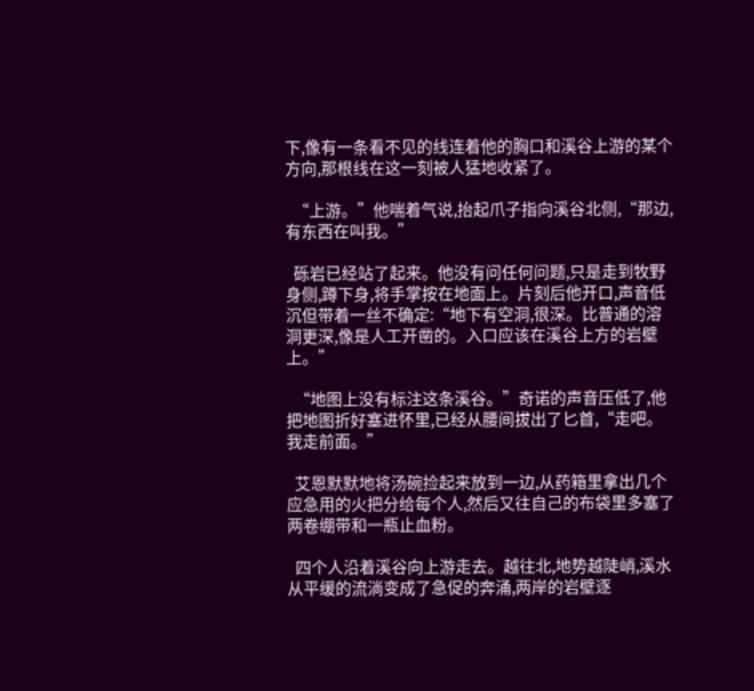下,像有一条看不见的线连着他的胸口和溪谷上游的某个方向,那根线在这一刻被人猛地收紧了。

  “上游。”他喘着气说,抬起爪子指向溪谷北侧,“那边,有东西在叫我。”

  砾岩已经站了起来。他没有问任何问题,只是走到牧野身侧,蹲下身,将手掌按在地面上。片刻后他开口,声音低沉但带着一丝不确定:“地下有空洞,很深。比普通的溶洞更深,像是人工开凿的。入口应该在溪谷上方的岩壁上。”

  “地图上没有标注这条溪谷。”奇诺的声音压低了,他把地图折好塞进怀里,已经从腰间拔出了匕首,“走吧。我走前面。”

  艾恩默默地将汤碗捡起来放到一边,从药箱里拿出几个应急用的火把分给每个人,然后又往自己的布袋里多塞了两卷绷带和一瓶止血粉。

  四个人沿着溪谷向上游走去。越往北,地势越陡峭,溪水从平缓的流淌变成了急促的奔涌,两岸的岩壁逐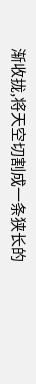渐收拢,将天空切割成一条狭长的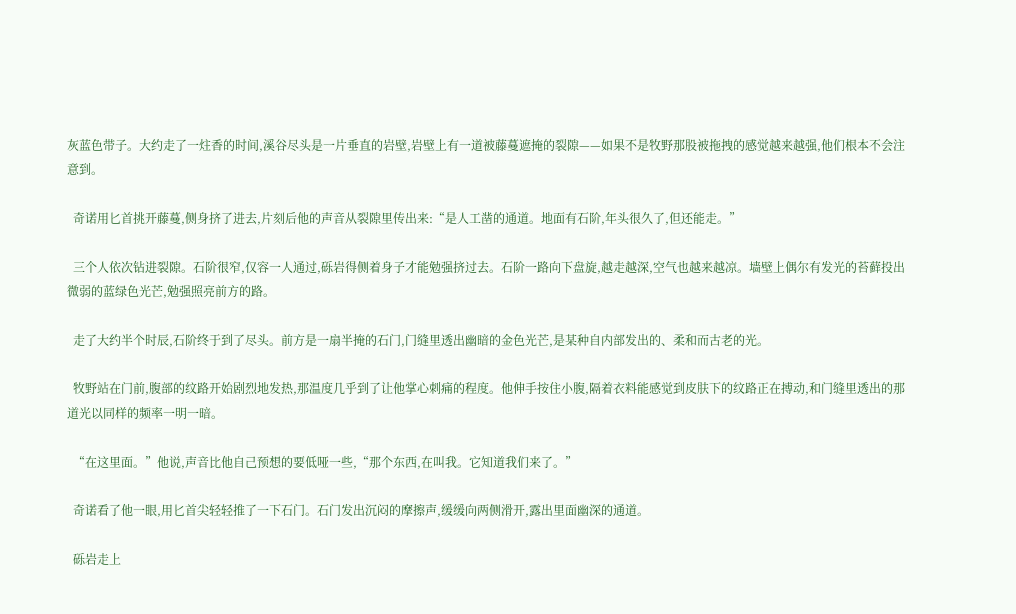灰蓝色带子。大约走了一炷香的时间,溪谷尽头是一片垂直的岩壁,岩壁上有一道被藤蔓遮掩的裂隙——如果不是牧野那股被拖拽的感觉越来越强,他们根本不会注意到。

  奇诺用匕首挑开藤蔓,侧身挤了进去,片刻后他的声音从裂隙里传出来:“是人工凿的通道。地面有石阶,年头很久了,但还能走。”

  三个人依次钻进裂隙。石阶很窄,仅容一人通过,砾岩得侧着身子才能勉强挤过去。石阶一路向下盘旋,越走越深,空气也越来越凉。墙壁上偶尔有发光的苔藓投出微弱的蓝绿色光芒,勉强照亮前方的路。

  走了大约半个时辰,石阶终于到了尽头。前方是一扇半掩的石门,门缝里透出幽暗的金色光芒,是某种自内部发出的、柔和而古老的光。

  牧野站在门前,腹部的纹路开始剧烈地发热,那温度几乎到了让他掌心刺痛的程度。他伸手按住小腹,隔着衣料能感觉到皮肤下的纹路正在搏动,和门缝里透出的那道光以同样的频率一明一暗。

  “在这里面。”他说,声音比他自己预想的要低哑一些,“那个东西,在叫我。它知道我们来了。”

  奇诺看了他一眼,用匕首尖轻轻推了一下石门。石门发出沉闷的摩擦声,缓缓向两侧滑开,露出里面幽深的通道。

  砾岩走上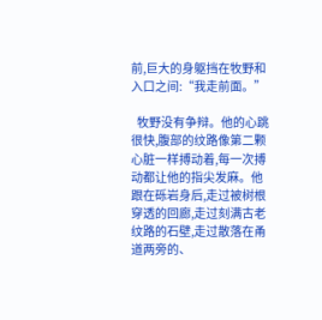前,巨大的身躯挡在牧野和入口之间:“我走前面。”

  牧野没有争辩。他的心跳很快,腹部的纹路像第二颗心脏一样搏动着,每一次搏动都让他的指尖发麻。他跟在砾岩身后,走过被树根穿透的回廊,走过刻满古老纹路的石壁,走过散落在甬道两旁的、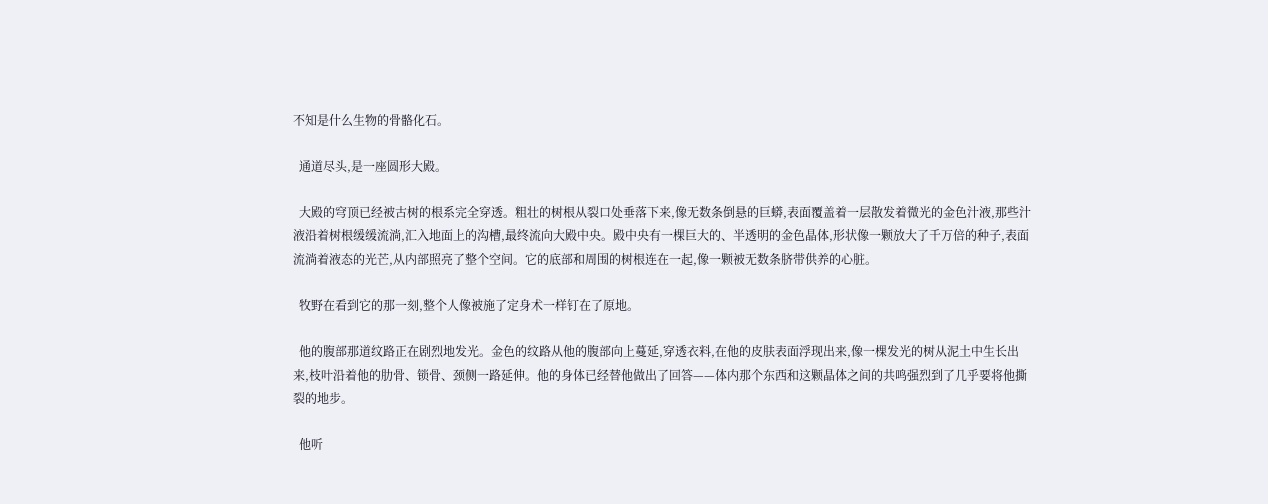不知是什么生物的骨骼化石。

  通道尽头,是一座圆形大殿。

  大殿的穹顶已经被古树的根系完全穿透。粗壮的树根从裂口处垂落下来,像无数条倒悬的巨蟒,表面覆盖着一层散发着微光的金色汁液,那些汁液沿着树根缓缓流淌,汇入地面上的沟槽,最终流向大殿中央。殿中央有一棵巨大的、半透明的金色晶体,形状像一颗放大了千万倍的种子,表面流淌着液态的光芒,从内部照亮了整个空间。它的底部和周围的树根连在一起,像一颗被无数条脐带供养的心脏。

  牧野在看到它的那一刻,整个人像被施了定身术一样钉在了原地。

  他的腹部那道纹路正在剧烈地发光。金色的纹路从他的腹部向上蔓延,穿透衣料,在他的皮肤表面浮现出来,像一棵发光的树从泥土中生长出来,枝叶沿着他的肋骨、锁骨、颈侧一路延伸。他的身体已经替他做出了回答——体内那个东西和这颗晶体之间的共鸣强烈到了几乎要将他撕裂的地步。

  他听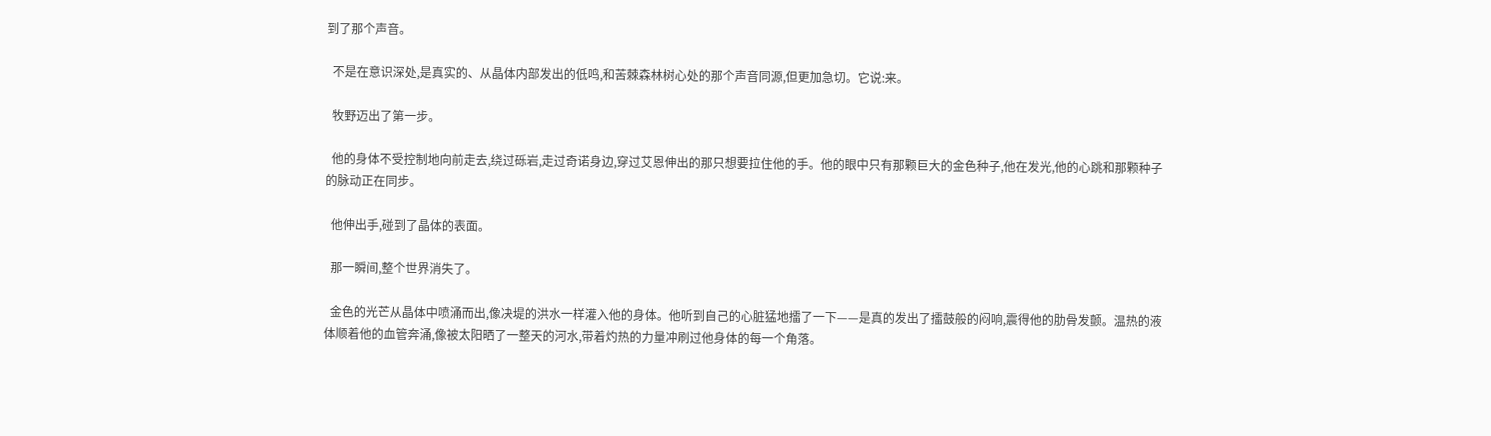到了那个声音。

  不是在意识深处,是真实的、从晶体内部发出的低鸣,和苦棘森林树心处的那个声音同源,但更加急切。它说:来。

  牧野迈出了第一步。

  他的身体不受控制地向前走去,绕过砾岩,走过奇诺身边,穿过艾恩伸出的那只想要拉住他的手。他的眼中只有那颗巨大的金色种子,他在发光,他的心跳和那颗种子的脉动正在同步。

  他伸出手,碰到了晶体的表面。

  那一瞬间,整个世界消失了。

  金色的光芒从晶体中喷涌而出,像决堤的洪水一样灌入他的身体。他听到自己的心脏猛地擂了一下——是真的发出了擂鼓般的闷响,震得他的肋骨发颤。温热的液体顺着他的血管奔涌,像被太阳晒了一整天的河水,带着灼热的力量冲刷过他身体的每一个角落。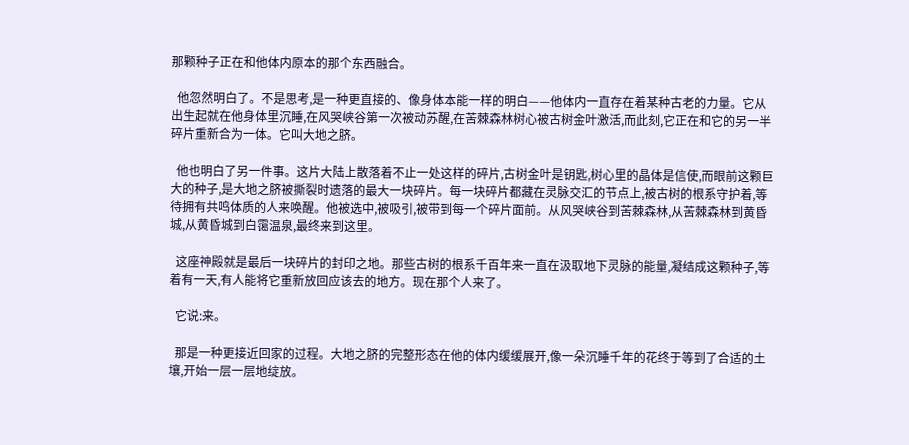那颗种子正在和他体内原本的那个东西融合。

  他忽然明白了。不是思考,是一种更直接的、像身体本能一样的明白——他体内一直存在着某种古老的力量。它从出生起就在他身体里沉睡,在风哭峡谷第一次被动苏醒,在苦棘森林树心被古树金叶激活,而此刻,它正在和它的另一半碎片重新合为一体。它叫大地之脐。

  他也明白了另一件事。这片大陆上散落着不止一处这样的碎片,古树金叶是钥匙,树心里的晶体是信使,而眼前这颗巨大的种子,是大地之脐被撕裂时遗落的最大一块碎片。每一块碎片都藏在灵脉交汇的节点上,被古树的根系守护着,等待拥有共鸣体质的人来唤醒。他被选中,被吸引,被带到每一个碎片面前。从风哭峡谷到苦棘森林,从苦棘森林到黄昏城,从黄昏城到白霭温泉,最终来到这里。

  这座神殿就是最后一块碎片的封印之地。那些古树的根系千百年来一直在汲取地下灵脉的能量,凝结成这颗种子,等着有一天,有人能将它重新放回应该去的地方。现在那个人来了。

  它说:来。

  那是一种更接近回家的过程。大地之脐的完整形态在他的体内缓缓展开,像一朵沉睡千年的花终于等到了合适的土壤,开始一层一层地绽放。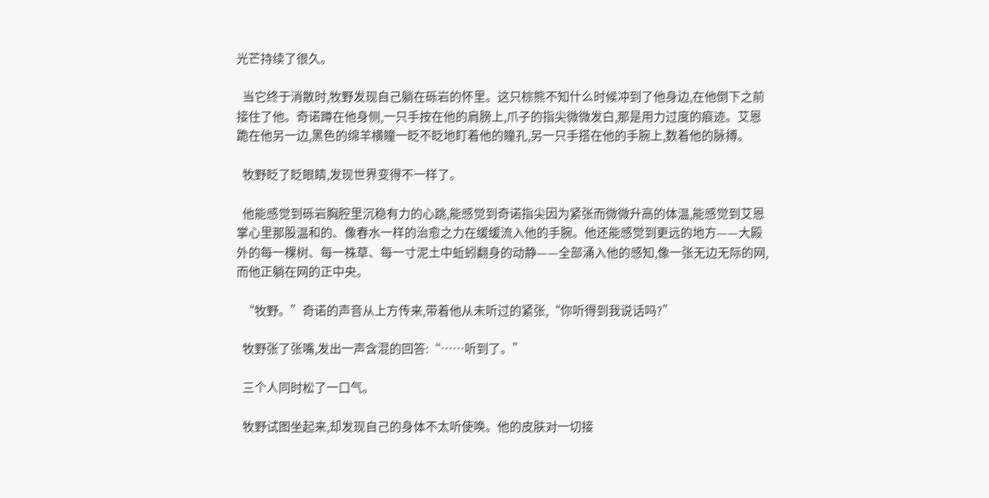光芒持续了很久。

  当它终于消散时,牧野发现自己躺在砾岩的怀里。这只棕熊不知什么时候冲到了他身边,在他倒下之前接住了他。奇诺蹲在他身侧,一只手按在他的肩膀上,爪子的指尖微微发白,那是用力过度的痕迹。艾恩跪在他另一边,黑色的绵羊横瞳一眨不眨地盯着他的瞳孔,另一只手搭在他的手腕上,数着他的脉搏。

  牧野眨了眨眼睛,发现世界变得不一样了。

  他能感觉到砾岩胸腔里沉稳有力的心跳,能感觉到奇诺指尖因为紧张而微微升高的体温,能感觉到艾恩掌心里那股温和的、像春水一样的治愈之力在缓缓流入他的手腕。他还能感觉到更远的地方——大殿外的每一棵树、每一株草、每一寸泥土中蚯蚓翻身的动静——全部涌入他的感知,像一张无边无际的网,而他正躺在网的正中央。

  “牧野。”奇诺的声音从上方传来,带着他从未听过的紧张,“你听得到我说话吗?”

  牧野张了张嘴,发出一声含混的回答:“……听到了。”

  三个人同时松了一口气。

  牧野试图坐起来,却发现自己的身体不太听使唤。他的皮肤对一切接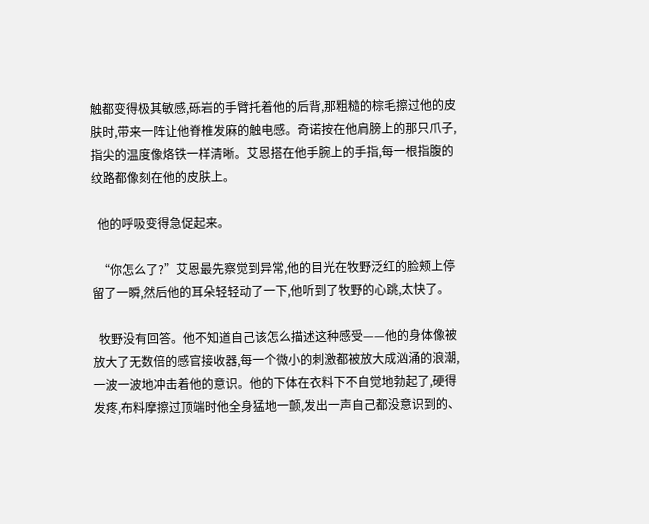触都变得极其敏感,砾岩的手臂托着他的后背,那粗糙的棕毛擦过他的皮肤时,带来一阵让他脊椎发麻的触电感。奇诺按在他肩膀上的那只爪子,指尖的温度像烙铁一样清晰。艾恩搭在他手腕上的手指,每一根指腹的纹路都像刻在他的皮肤上。

  他的呼吸变得急促起来。

  “你怎么了?”艾恩最先察觉到异常,他的目光在牧野泛红的脸颊上停留了一瞬,然后他的耳朵轻轻动了一下,他听到了牧野的心跳,太快了。

  牧野没有回答。他不知道自己该怎么描述这种感受——他的身体像被放大了无数倍的感官接收器,每一个微小的刺激都被放大成汹涌的浪潮,一波一波地冲击着他的意识。他的下体在衣料下不自觉地勃起了,硬得发疼,布料摩擦过顶端时他全身猛地一颤,发出一声自己都没意识到的、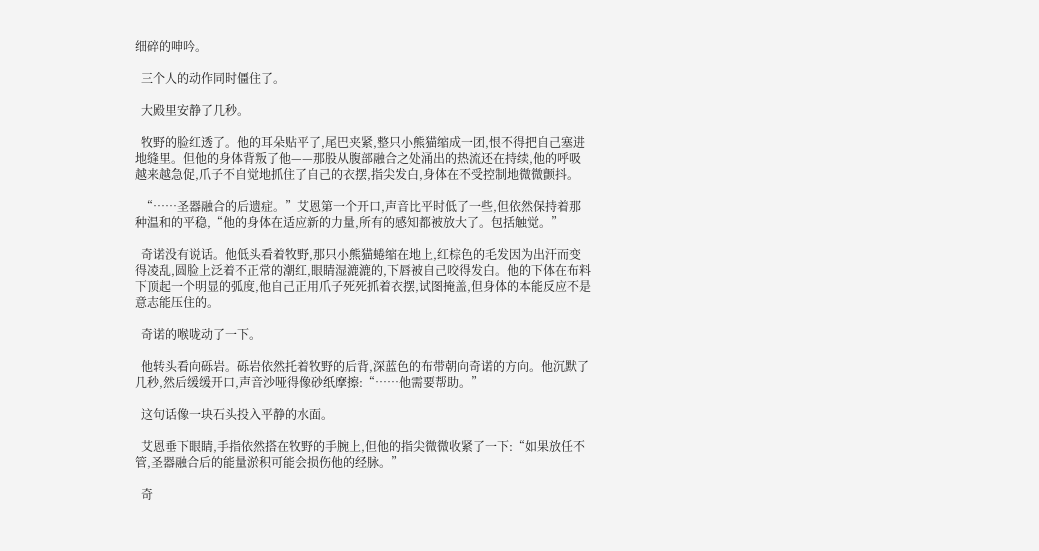细碎的呻吟。

  三个人的动作同时僵住了。

  大殿里安静了几秒。

  牧野的脸红透了。他的耳朵贴平了,尾巴夹紧,整只小熊猫缩成一团,恨不得把自己塞进地缝里。但他的身体背叛了他——那股从腹部融合之处涌出的热流还在持续,他的呼吸越来越急促,爪子不自觉地抓住了自己的衣摆,指尖发白,身体在不受控制地微微颤抖。

  “……圣器融合的后遗症。”艾恩第一个开口,声音比平时低了一些,但依然保持着那种温和的平稳,“他的身体在适应新的力量,所有的感知都被放大了。包括触觉。”

  奇诺没有说话。他低头看着牧野,那只小熊猫蜷缩在地上,红棕色的毛发因为出汗而变得凌乱,圆脸上泛着不正常的潮红,眼睛湿漉漉的,下唇被自己咬得发白。他的下体在布料下顶起一个明显的弧度,他自己正用爪子死死抓着衣摆,试图掩盖,但身体的本能反应不是意志能压住的。

  奇诺的喉咙动了一下。

  他转头看向砾岩。砾岩依然托着牧野的后背,深蓝色的布带朝向奇诺的方向。他沉默了几秒,然后缓缓开口,声音沙哑得像砂纸摩擦:“……他需要帮助。”

  这句话像一块石头投入平静的水面。

  艾恩垂下眼睛,手指依然搭在牧野的手腕上,但他的指尖微微收紧了一下:“如果放任不管,圣器融合后的能量淤积可能会损伤他的经脉。”

  奇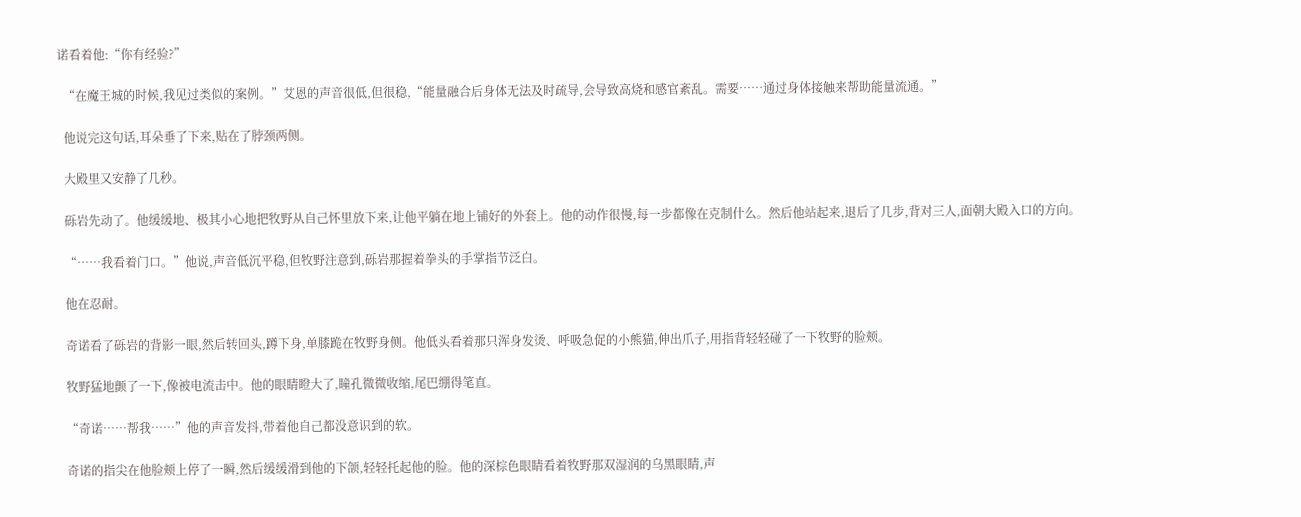诺看着他:“你有经验?”

  “在魔王城的时候,我见过类似的案例。”艾恩的声音很低,但很稳,“能量融合后身体无法及时疏导,会导致高烧和感官紊乱。需要……通过身体接触来帮助能量流通。”

  他说完这句话,耳朵垂了下来,贴在了脖颈两侧。

  大殿里又安静了几秒。

  砾岩先动了。他缓缓地、极其小心地把牧野从自己怀里放下来,让他平躺在地上铺好的外套上。他的动作很慢,每一步都像在克制什么。然后他站起来,退后了几步,背对三人,面朝大殿入口的方向。

  “……我看着门口。”他说,声音低沉平稳,但牧野注意到,砾岩那握着拳头的手掌指节泛白。

  他在忍耐。

  奇诺看了砾岩的背影一眼,然后转回头,蹲下身,单膝跪在牧野身侧。他低头看着那只浑身发烫、呼吸急促的小熊猫,伸出爪子,用指背轻轻碰了一下牧野的脸颊。

  牧野猛地颤了一下,像被电流击中。他的眼睛瞪大了,瞳孔微微收缩,尾巴绷得笔直。

  “奇诺……帮我……”他的声音发抖,带着他自己都没意识到的软。

  奇诺的指尖在他脸颊上停了一瞬,然后缓缓滑到他的下颌,轻轻托起他的脸。他的深棕色眼睛看着牧野那双湿润的乌黑眼睛,声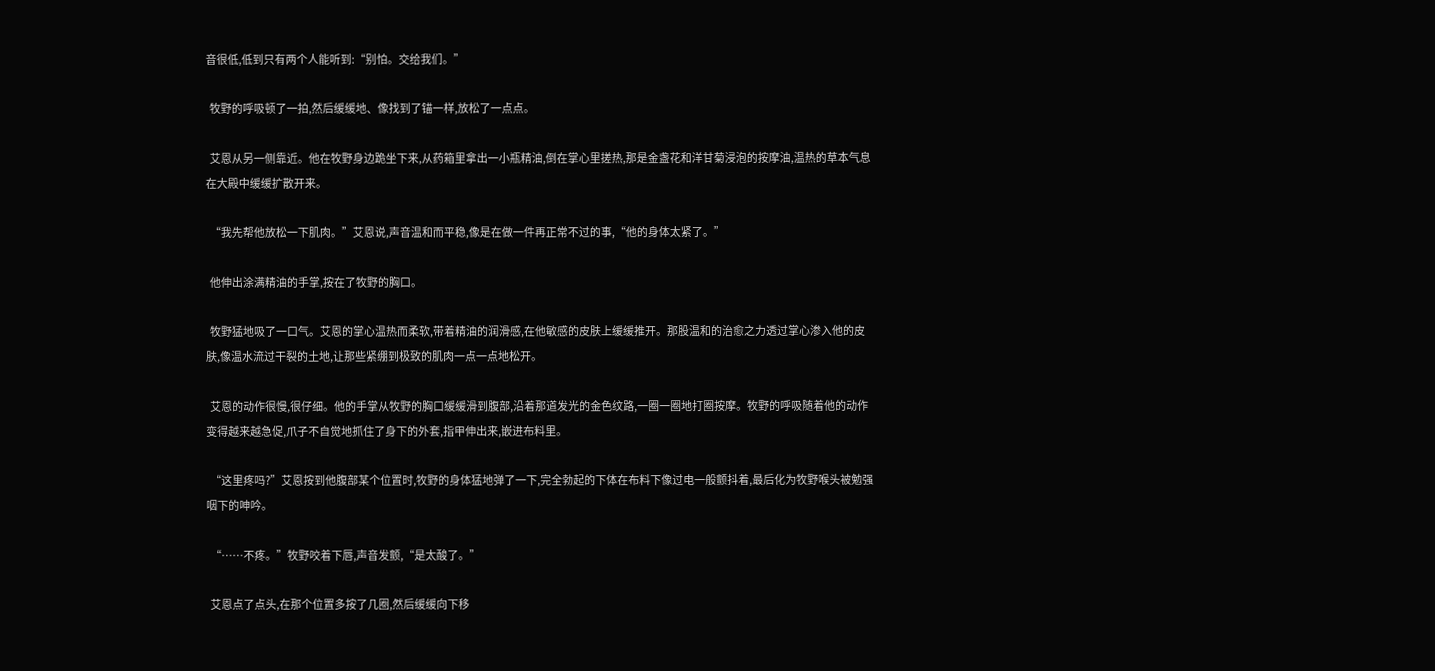音很低,低到只有两个人能听到:“别怕。交给我们。”

  牧野的呼吸顿了一拍,然后缓缓地、像找到了锚一样,放松了一点点。

  艾恩从另一侧靠近。他在牧野身边跪坐下来,从药箱里拿出一小瓶精油,倒在掌心里搓热,那是金盏花和洋甘菊浸泡的按摩油,温热的草本气息在大殿中缓缓扩散开来。

  “我先帮他放松一下肌肉。”艾恩说,声音温和而平稳,像是在做一件再正常不过的事,“他的身体太紧了。”

  他伸出涂满精油的手掌,按在了牧野的胸口。

  牧野猛地吸了一口气。艾恩的掌心温热而柔软,带着精油的润滑感,在他敏感的皮肤上缓缓推开。那股温和的治愈之力透过掌心渗入他的皮肤,像温水流过干裂的土地,让那些紧绷到极致的肌肉一点一点地松开。

  艾恩的动作很慢,很仔细。他的手掌从牧野的胸口缓缓滑到腹部,沿着那道发光的金色纹路,一圈一圈地打圈按摩。牧野的呼吸随着他的动作变得越来越急促,爪子不自觉地抓住了身下的外套,指甲伸出来,嵌进布料里。

  “这里疼吗?”艾恩按到他腹部某个位置时,牧野的身体猛地弹了一下,完全勃起的下体在布料下像过电一般颤抖着,最后化为牧野喉头被勉强咽下的呻吟。

  “……不疼。”牧野咬着下唇,声音发颤,“是太酸了。”

  艾恩点了点头,在那个位置多按了几圈,然后缓缓向下移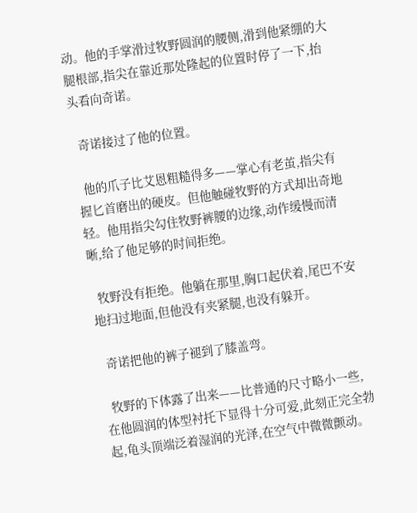动。他的手掌滑过牧野圆润的腰侧,滑到他紧绷的大腿根部,指尖在靠近那处隆起的位置时停了一下,抬头看向奇诺。

  奇诺接过了他的位置。

  他的爪子比艾恩粗糙得多——掌心有老茧,指尖有握匕首磨出的硬皮。但他触碰牧野的方式却出奇地轻。他用指尖勾住牧野裤腰的边缘,动作缓慢而清晰,给了他足够的时间拒绝。

  牧野没有拒绝。他躺在那里,胸口起伏着,尾巴不安地扫过地面,但他没有夹紧腿,也没有躲开。

  奇诺把他的裤子褪到了膝盖弯。

  牧野的下体露了出来——比普通的尺寸略小一些,在他圆润的体型衬托下显得十分可爱,此刻正完全勃起,龟头顶端泛着湿润的光泽,在空气中微微颤动。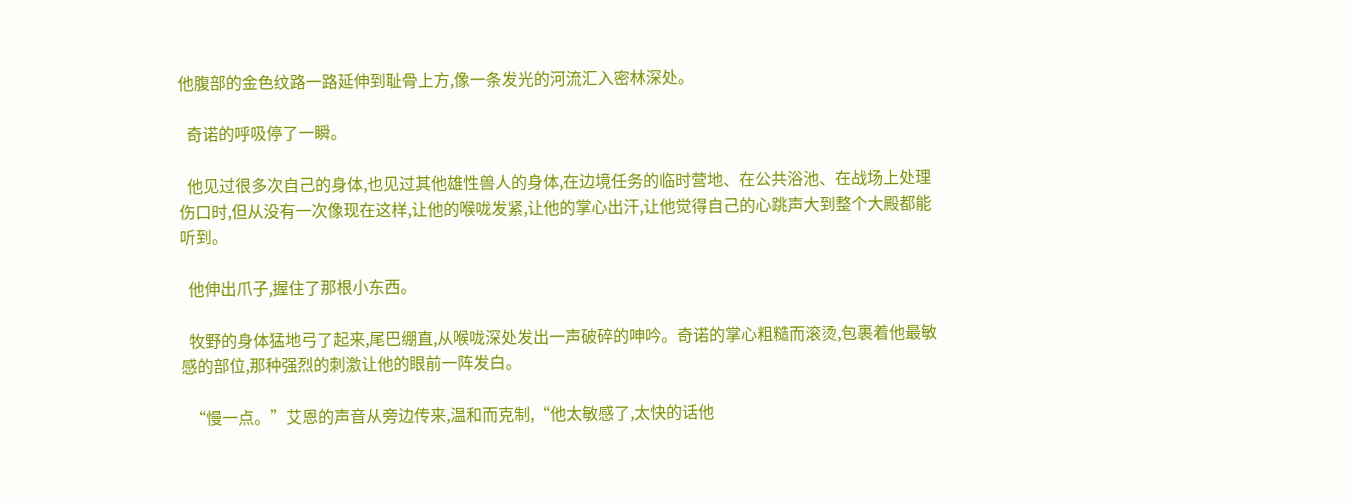他腹部的金色纹路一路延伸到耻骨上方,像一条发光的河流汇入密林深处。

  奇诺的呼吸停了一瞬。

  他见过很多次自己的身体,也见过其他雄性兽人的身体,在边境任务的临时营地、在公共浴池、在战场上处理伤口时,但从没有一次像现在这样,让他的喉咙发紧,让他的掌心出汗,让他觉得自己的心跳声大到整个大殿都能听到。

  他伸出爪子,握住了那根小东西。

  牧野的身体猛地弓了起来,尾巴绷直,从喉咙深处发出一声破碎的呻吟。奇诺的掌心粗糙而滚烫,包裹着他最敏感的部位,那种强烈的刺激让他的眼前一阵发白。

  “慢一点。”艾恩的声音从旁边传来,温和而克制,“他太敏感了,太快的话他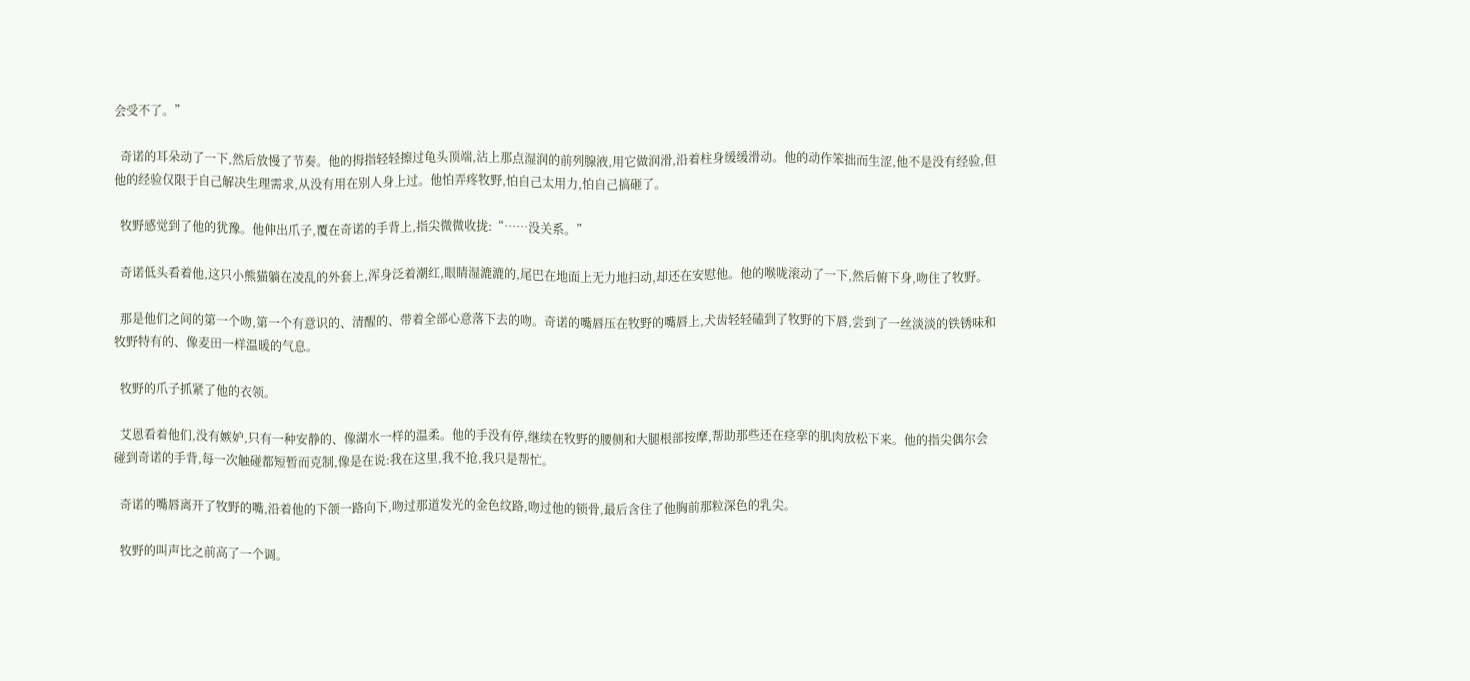会受不了。”

  奇诺的耳朵动了一下,然后放慢了节奏。他的拇指轻轻擦过龟头顶端,沾上那点湿润的前列腺液,用它做润滑,沿着柱身缓缓滑动。他的动作笨拙而生涩,他不是没有经验,但他的经验仅限于自己解决生理需求,从没有用在别人身上过。他怕弄疼牧野,怕自己太用力,怕自己搞砸了。

  牧野感觉到了他的犹豫。他伸出爪子,覆在奇诺的手背上,指尖微微收拢:“……没关系。”

  奇诺低头看着他,这只小熊猫躺在凌乱的外套上,浑身泛着潮红,眼睛湿漉漉的,尾巴在地面上无力地扫动,却还在安慰他。他的喉咙滚动了一下,然后俯下身,吻住了牧野。

  那是他们之间的第一个吻,第一个有意识的、清醒的、带着全部心意落下去的吻。奇诺的嘴唇压在牧野的嘴唇上,犬齿轻轻磕到了牧野的下唇,尝到了一丝淡淡的铁锈味和牧野特有的、像麦田一样温暖的气息。

  牧野的爪子抓紧了他的衣领。

  艾恩看着他们,没有嫉妒,只有一种安静的、像湖水一样的温柔。他的手没有停,继续在牧野的腰侧和大腿根部按摩,帮助那些还在痉挛的肌肉放松下来。他的指尖偶尔会碰到奇诺的手背,每一次触碰都短暂而克制,像是在说:我在这里,我不抢,我只是帮忙。

  奇诺的嘴唇离开了牧野的嘴,沿着他的下颌一路向下,吻过那道发光的金色纹路,吻过他的锁骨,最后含住了他胸前那粒深色的乳尖。

  牧野的叫声比之前高了一个调。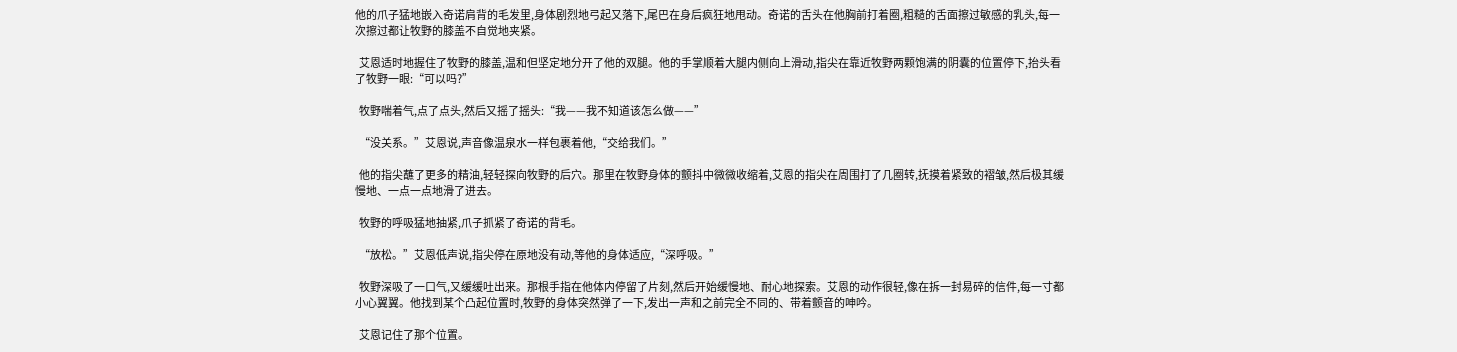他的爪子猛地嵌入奇诺肩背的毛发里,身体剧烈地弓起又落下,尾巴在身后疯狂地甩动。奇诺的舌头在他胸前打着圈,粗糙的舌面擦过敏感的乳头,每一次擦过都让牧野的膝盖不自觉地夹紧。

  艾恩适时地握住了牧野的膝盖,温和但坚定地分开了他的双腿。他的手掌顺着大腿内侧向上滑动,指尖在靠近牧野两颗饱满的阴囊的位置停下,抬头看了牧野一眼:“可以吗?”

  牧野喘着气,点了点头,然后又摇了摇头:“我——我不知道该怎么做——”

  “没关系。”艾恩说,声音像温泉水一样包裹着他,“交给我们。”

  他的指尖蘸了更多的精油,轻轻探向牧野的后穴。那里在牧野身体的颤抖中微微收缩着,艾恩的指尖在周围打了几圈转,抚摸着紧致的褶皱,然后极其缓慢地、一点一点地滑了进去。

  牧野的呼吸猛地抽紧,爪子抓紧了奇诺的背毛。

  “放松。”艾恩低声说,指尖停在原地没有动,等他的身体适应,“深呼吸。”

  牧野深吸了一口气,又缓缓吐出来。那根手指在他体内停留了片刻,然后开始缓慢地、耐心地探索。艾恩的动作很轻,像在拆一封易碎的信件,每一寸都小心翼翼。他找到某个凸起位置时,牧野的身体突然弹了一下,发出一声和之前完全不同的、带着颤音的呻吟。

  艾恩记住了那个位置。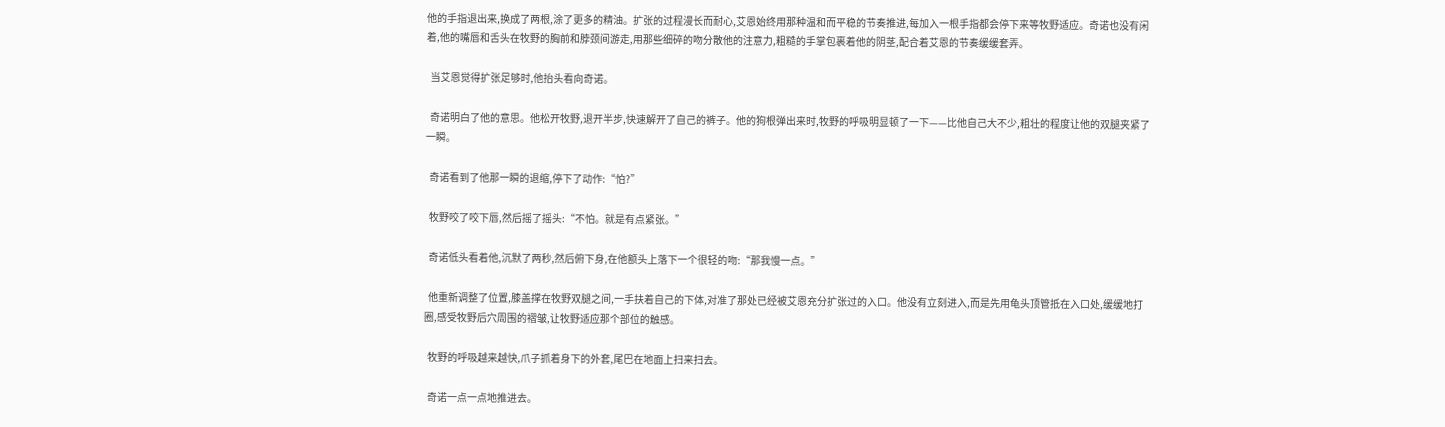他的手指退出来,换成了两根,涂了更多的精油。扩张的过程漫长而耐心,艾恩始终用那种温和而平稳的节奏推进,每加入一根手指都会停下来等牧野适应。奇诺也没有闲着,他的嘴唇和舌头在牧野的胸前和脖颈间游走,用那些细碎的吻分散他的注意力,粗糙的手掌包裹着他的阴茎,配合着艾恩的节奏缓缓套弄。

  当艾恩觉得扩张足够时,他抬头看向奇诺。

  奇诺明白了他的意思。他松开牧野,退开半步,快速解开了自己的裤子。他的狗根弹出来时,牧野的呼吸明显顿了一下——比他自己大不少,粗壮的程度让他的双腿夹紧了一瞬。

  奇诺看到了他那一瞬的退缩,停下了动作:“怕?”

  牧野咬了咬下唇,然后摇了摇头:“不怕。就是有点紧张。”

  奇诺低头看着他,沉默了两秒,然后俯下身,在他额头上落下一个很轻的吻:“那我慢一点。”

  他重新调整了位置,膝盖撑在牧野双腿之间,一手扶着自己的下体,对准了那处已经被艾恩充分扩张过的入口。他没有立刻进入,而是先用龟头顶管抵在入口处,缓缓地打圈,感受牧野后穴周围的褶皱,让牧野适应那个部位的触感。

  牧野的呼吸越来越快,爪子抓着身下的外套,尾巴在地面上扫来扫去。

  奇诺一点一点地推进去。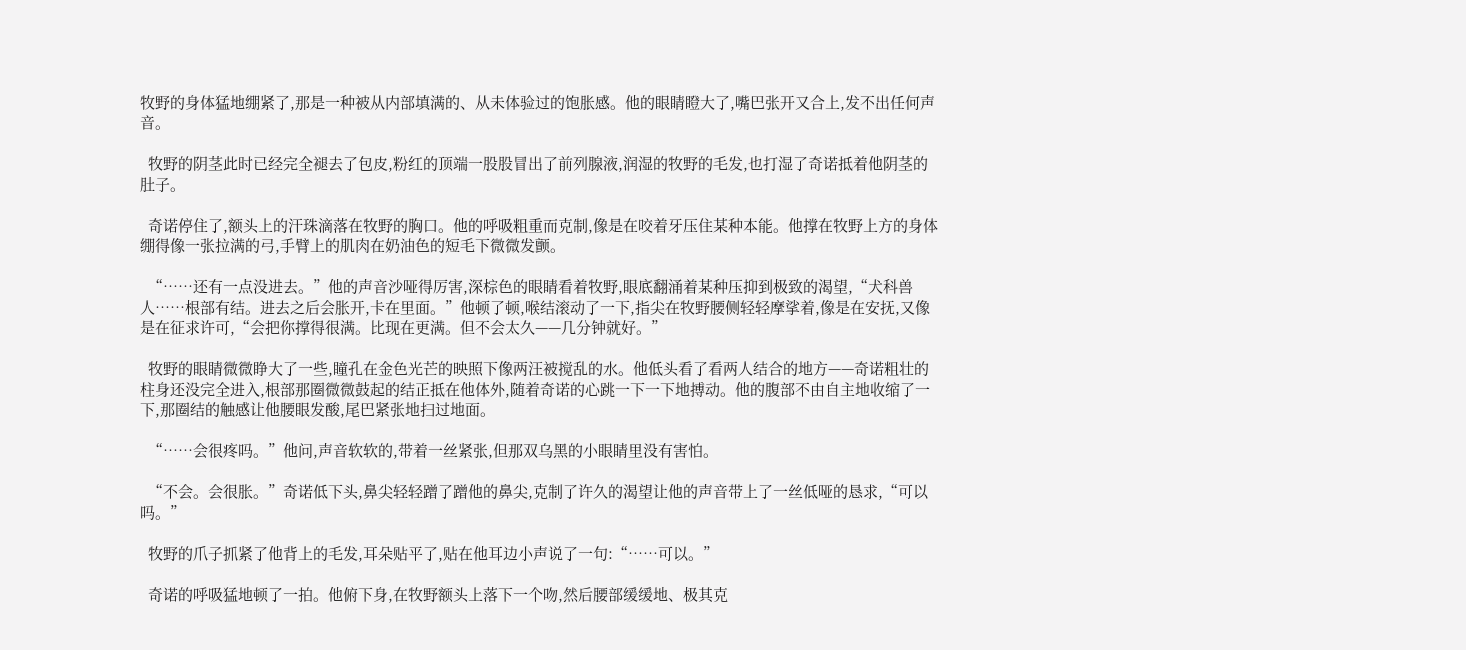牧野的身体猛地绷紧了,那是一种被从内部填满的、从未体验过的饱胀感。他的眼睛瞪大了,嘴巴张开又合上,发不出任何声音。

  牧野的阴茎此时已经完全褪去了包皮,粉红的顶端一股股冒出了前列腺液,润湿的牧野的毛发,也打湿了奇诺抵着他阴茎的肚子。

  奇诺停住了,额头上的汗珠滴落在牧野的胸口。他的呼吸粗重而克制,像是在咬着牙压住某种本能。他撑在牧野上方的身体绷得像一张拉满的弓,手臂上的肌肉在奶油色的短毛下微微发颤。

  “……还有一点没进去。”他的声音沙哑得厉害,深棕色的眼睛看着牧野,眼底翻涌着某种压抑到极致的渴望,“犬科兽人……根部有结。进去之后会胀开,卡在里面。”他顿了顿,喉结滚动了一下,指尖在牧野腰侧轻轻摩挲着,像是在安抚,又像是在征求许可,“会把你撑得很满。比现在更满。但不会太久——几分钟就好。”

  牧野的眼睛微微睁大了一些,瞳孔在金色光芒的映照下像两汪被搅乱的水。他低头看了看两人结合的地方——奇诺粗壮的柱身还没完全进入,根部那圈微微鼓起的结正抵在他体外,随着奇诺的心跳一下一下地搏动。他的腹部不由自主地收缩了一下,那圈结的触感让他腰眼发酸,尾巴紧张地扫过地面。

  “……会很疼吗。”他问,声音软软的,带着一丝紧张,但那双乌黑的小眼睛里没有害怕。

  “不会。会很胀。”奇诺低下头,鼻尖轻轻蹭了蹭他的鼻尖,克制了许久的渴望让他的声音带上了一丝低哑的恳求,“可以吗。”

  牧野的爪子抓紧了他背上的毛发,耳朵贴平了,贴在他耳边小声说了一句:“……可以。”

  奇诺的呼吸猛地顿了一拍。他俯下身,在牧野额头上落下一个吻,然后腰部缓缓地、极其克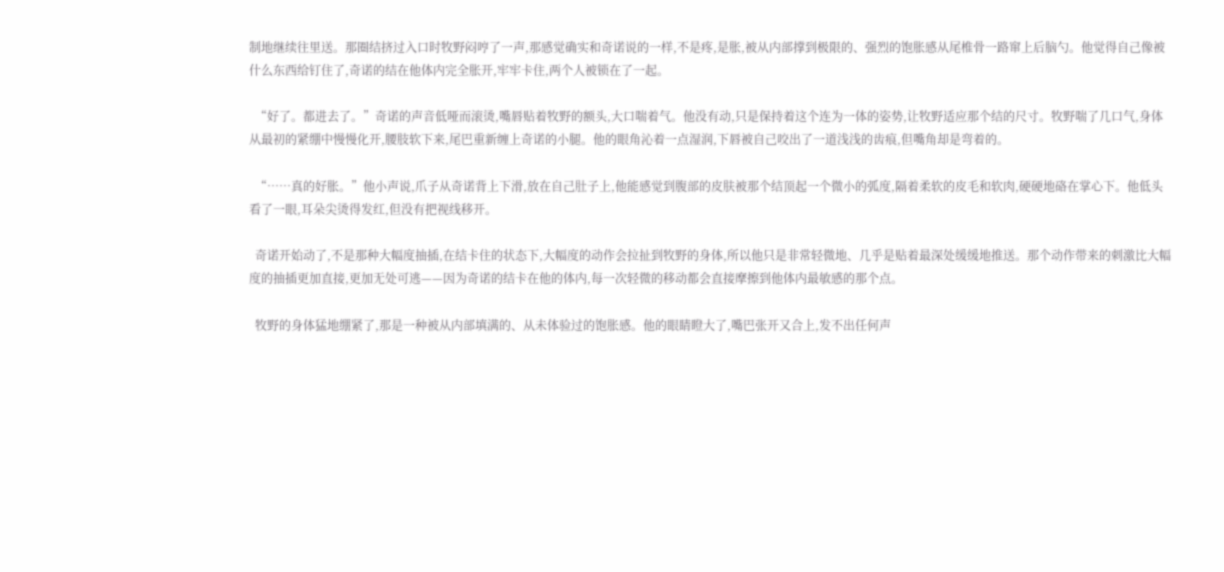制地继续往里送。那圈结挤过入口时牧野闷哼了一声,那感觉确实和奇诺说的一样,不是疼,是胀,被从内部撑到极限的、强烈的饱胀感从尾椎骨一路窜上后脑勺。他觉得自己像被什么东西给钉住了,奇诺的结在他体内完全胀开,牢牢卡住,两个人被锁在了一起。

  “好了。都进去了。”奇诺的声音低哑而滚烫,嘴唇贴着牧野的额头,大口喘着气。他没有动,只是保持着这个连为一体的姿势,让牧野适应那个结的尺寸。牧野喘了几口气,身体从最初的紧绷中慢慢化开,腰肢软下来,尾巴重新缠上奇诺的小腿。他的眼角沁着一点湿润,下唇被自己咬出了一道浅浅的齿痕,但嘴角却是弯着的。

  “……真的好胀。”他小声说,爪子从奇诺背上下滑,放在自己肚子上,他能感觉到腹部的皮肤被那个结顶起一个微小的弧度,隔着柔软的皮毛和软肉,硬硬地硌在掌心下。他低头看了一眼,耳朵尖烫得发红,但没有把视线移开。

  奇诺开始动了,不是那种大幅度抽插,在结卡住的状态下,大幅度的动作会拉扯到牧野的身体,所以他只是非常轻微地、几乎是贴着最深处缓缓地推送。那个动作带来的刺激比大幅度的抽插更加直接,更加无处可逃——因为奇诺的结卡在他的体内,每一次轻微的移动都会直接摩擦到他体内最敏感的那个点。

  牧野的身体猛地绷紧了,那是一种被从内部填满的、从未体验过的饱胀感。他的眼睛瞪大了,嘴巴张开又合上,发不出任何声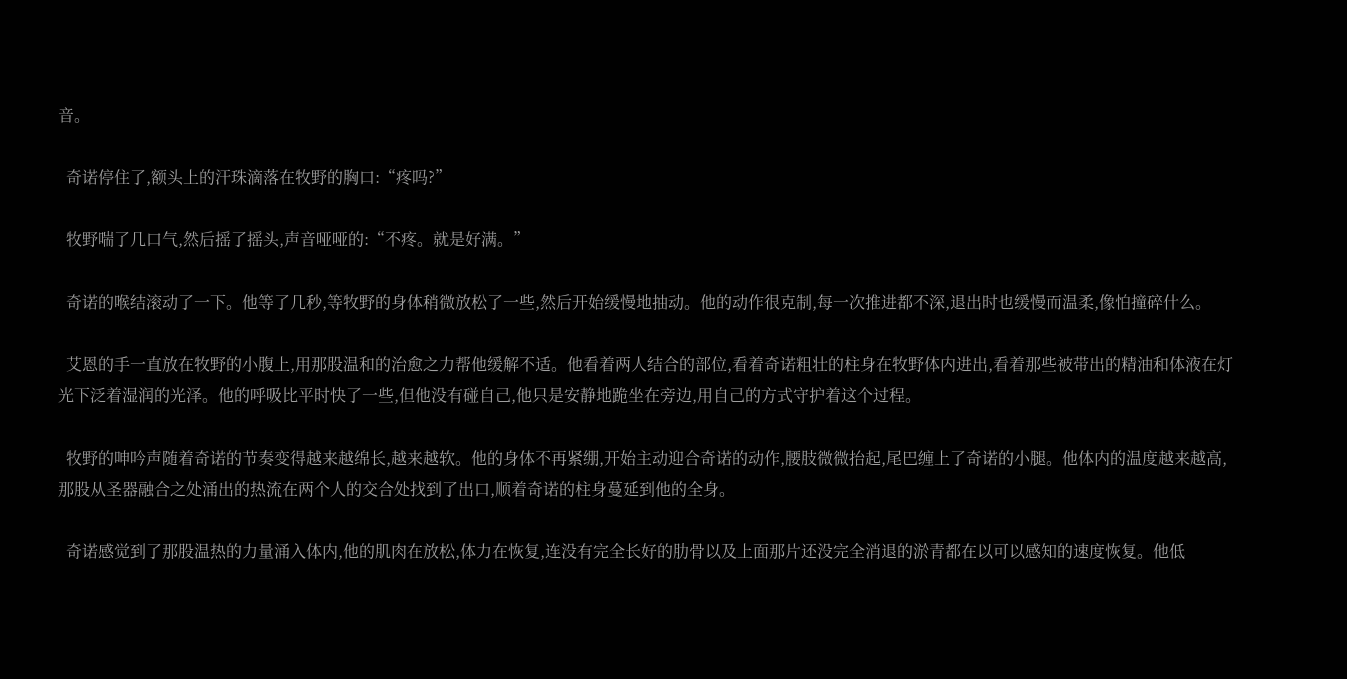音。

  奇诺停住了,额头上的汗珠滴落在牧野的胸口:“疼吗?”

  牧野喘了几口气,然后摇了摇头,声音哑哑的:“不疼。就是好满。”

  奇诺的喉结滚动了一下。他等了几秒,等牧野的身体稍微放松了一些,然后开始缓慢地抽动。他的动作很克制,每一次推进都不深,退出时也缓慢而温柔,像怕撞碎什么。

  艾恩的手一直放在牧野的小腹上,用那股温和的治愈之力帮他缓解不适。他看着两人结合的部位,看着奇诺粗壮的柱身在牧野体内进出,看着那些被带出的精油和体液在灯光下泛着湿润的光泽。他的呼吸比平时快了一些,但他没有碰自己,他只是安静地跪坐在旁边,用自己的方式守护着这个过程。

  牧野的呻吟声随着奇诺的节奏变得越来越绵长,越来越软。他的身体不再紧绷,开始主动迎合奇诺的动作,腰肢微微抬起,尾巴缠上了奇诺的小腿。他体内的温度越来越高,那股从圣器融合之处涌出的热流在两个人的交合处找到了出口,顺着奇诺的柱身蔓延到他的全身。

  奇诺感觉到了那股温热的力量涌入体内,他的肌肉在放松,体力在恢复,连没有完全长好的肋骨以及上面那片还没完全消退的淤青都在以可以感知的速度恢复。他低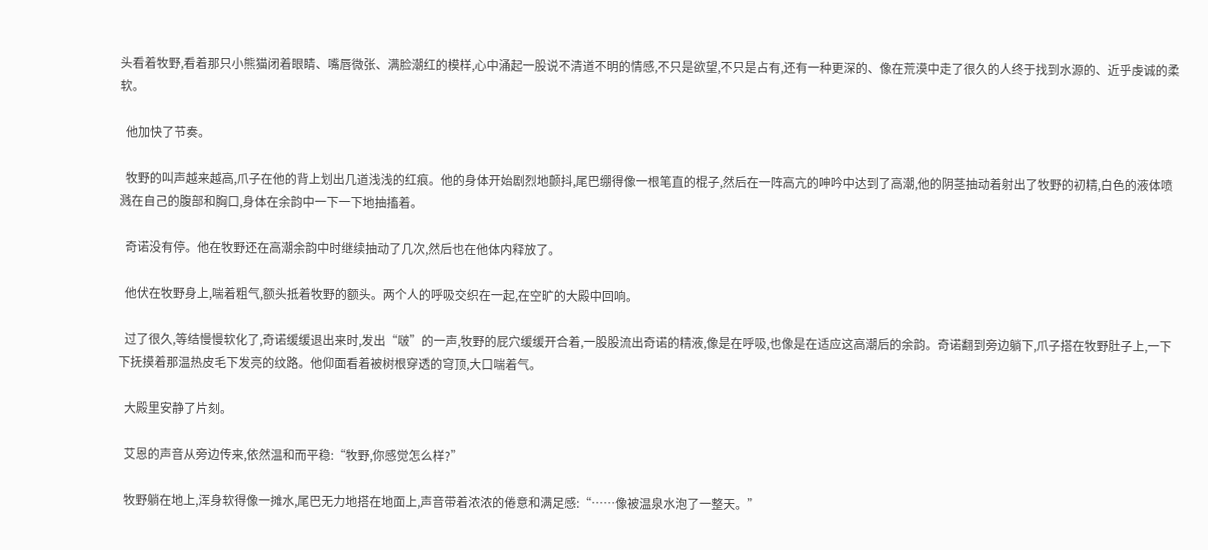头看着牧野,看着那只小熊猫闭着眼睛、嘴唇微张、满脸潮红的模样,心中涌起一股说不清道不明的情感,不只是欲望,不只是占有,还有一种更深的、像在荒漠中走了很久的人终于找到水源的、近乎虔诚的柔软。

  他加快了节奏。

  牧野的叫声越来越高,爪子在他的背上划出几道浅浅的红痕。他的身体开始剧烈地颤抖,尾巴绷得像一根笔直的棍子,然后在一阵高亢的呻吟中达到了高潮,他的阴茎抽动着射出了牧野的初精,白色的液体喷溅在自己的腹部和胸口,身体在余韵中一下一下地抽搐着。

  奇诺没有停。他在牧野还在高潮余韵中时继续抽动了几次,然后也在他体内释放了。

  他伏在牧野身上,喘着粗气,额头抵着牧野的额头。两个人的呼吸交织在一起,在空旷的大殿中回响。

  过了很久,等结慢慢软化了,奇诺缓缓退出来时,发出“啵”的一声,牧野的屁穴缓缓开合着,一股股流出奇诺的精液,像是在呼吸,也像是在适应这高潮后的余韵。奇诺翻到旁边躺下,爪子搭在牧野肚子上,一下下抚摸着那温热皮毛下发亮的纹路。他仰面看着被树根穿透的穹顶,大口喘着气。

  大殿里安静了片刻。

  艾恩的声音从旁边传来,依然温和而平稳:“牧野,你感觉怎么样?”

  牧野躺在地上,浑身软得像一摊水,尾巴无力地搭在地面上,声音带着浓浓的倦意和满足感:“……像被温泉水泡了一整天。”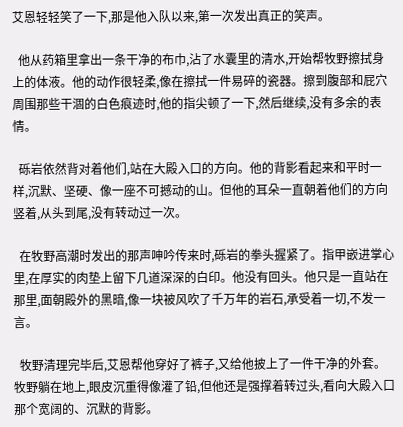艾恩轻轻笑了一下,那是他入队以来,第一次发出真正的笑声。

  他从药箱里拿出一条干净的布巾,沾了水囊里的清水,开始帮牧野擦拭身上的体液。他的动作很轻柔,像在擦拭一件易碎的瓷器。擦到腹部和屁穴周围那些干涸的白色痕迹时,他的指尖顿了一下,然后继续,没有多余的表情。

  砾岩依然背对着他们,站在大殿入口的方向。他的背影看起来和平时一样,沉默、坚硬、像一座不可撼动的山。但他的耳朵一直朝着他们的方向竖着,从头到尾,没有转动过一次。

  在牧野高潮时发出的那声呻吟传来时,砾岩的拳头握紧了。指甲嵌进掌心里,在厚实的肉垫上留下几道深深的白印。他没有回头。他只是一直站在那里,面朝殿外的黑暗,像一块被风吹了千万年的岩石,承受着一切,不发一言。

  牧野清理完毕后,艾恩帮他穿好了裤子,又给他披上了一件干净的外套。牧野躺在地上,眼皮沉重得像灌了铅,但他还是强撑着转过头,看向大殿入口那个宽阔的、沉默的背影。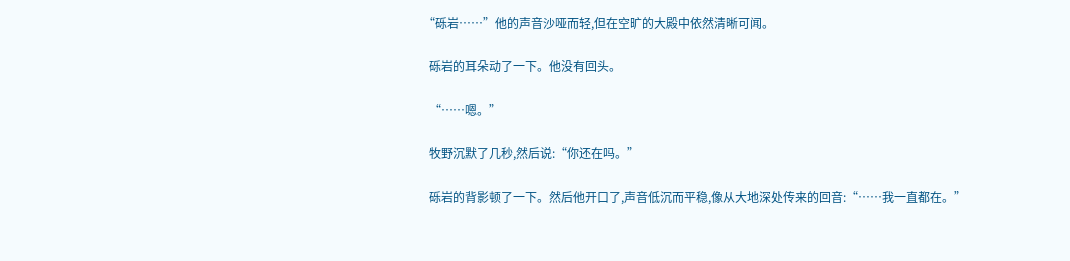“砾岩……”他的声音沙哑而轻,但在空旷的大殿中依然清晰可闻。

  砾岩的耳朵动了一下。他没有回头。

  “……嗯。”

  牧野沉默了几秒,然后说:“你还在吗。”

  砾岩的背影顿了一下。然后他开口了,声音低沉而平稳,像从大地深处传来的回音:“……我一直都在。”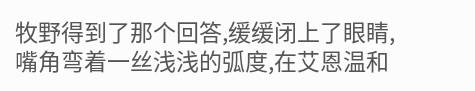牧野得到了那个回答,缓缓闭上了眼睛,嘴角弯着一丝浅浅的弧度,在艾恩温和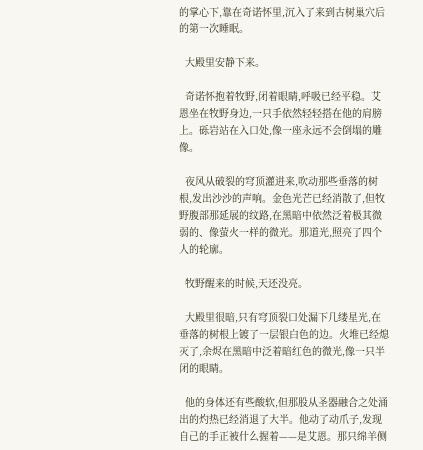的掌心下,靠在奇诺怀里,沉入了来到古树巢穴后的第一次睡眠。

  大殿里安静下来。

  奇诺怀抱着牧野,闭着眼睛,呼吸已经平稳。艾恩坐在牧野身边,一只手依然轻轻搭在他的肩膀上。砾岩站在入口处,像一座永远不会倒塌的雕像。

  夜风从破裂的穹顶灌进来,吹动那些垂落的树根,发出沙沙的声响。金色光芒已经消散了,但牧野腹部那延展的纹路,在黑暗中依然泛着极其微弱的、像萤火一样的微光。那道光,照亮了四个人的轮廓。

  牧野醒来的时候,天还没亮。

  大殿里很暗,只有穹顶裂口处漏下几缕星光,在垂落的树根上镀了一层银白色的边。火堆已经熄灭了,余烬在黑暗中泛着暗红色的微光,像一只半闭的眼睛。

  他的身体还有些酸软,但那股从圣器融合之处涌出的灼热已经消退了大半。他动了动爪子,发现自己的手正被什么握着——是艾恩。那只绵羊侧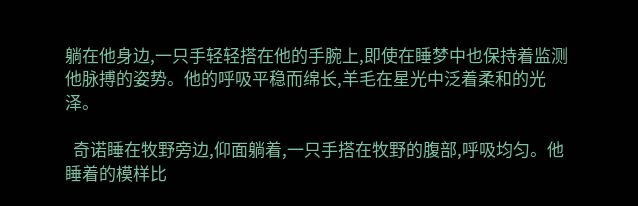躺在他身边,一只手轻轻搭在他的手腕上,即使在睡梦中也保持着监测他脉搏的姿势。他的呼吸平稳而绵长,羊毛在星光中泛着柔和的光泽。

  奇诺睡在牧野旁边,仰面躺着,一只手搭在牧野的腹部,呼吸均匀。他睡着的模样比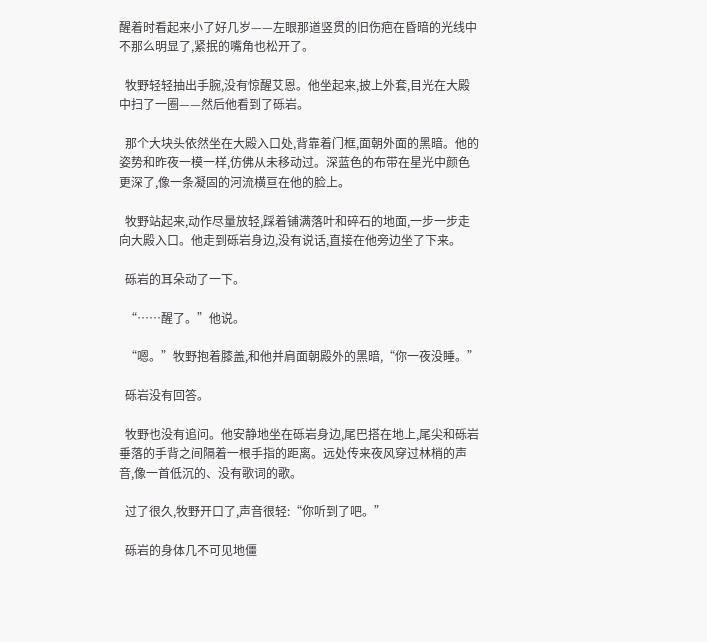醒着时看起来小了好几岁——左眼那道竖贯的旧伤疤在昏暗的光线中不那么明显了,紧抿的嘴角也松开了。

  牧野轻轻抽出手腕,没有惊醒艾恩。他坐起来,披上外套,目光在大殿中扫了一圈——然后他看到了砾岩。

  那个大块头依然坐在大殿入口处,背靠着门框,面朝外面的黑暗。他的姿势和昨夜一模一样,仿佛从未移动过。深蓝色的布带在星光中颜色更深了,像一条凝固的河流横亘在他的脸上。

  牧野站起来,动作尽量放轻,踩着铺满落叶和碎石的地面,一步一步走向大殿入口。他走到砾岩身边,没有说话,直接在他旁边坐了下来。

  砾岩的耳朵动了一下。

  “……醒了。”他说。

  “嗯。”牧野抱着膝盖,和他并肩面朝殿外的黑暗,“你一夜没睡。”

  砾岩没有回答。

  牧野也没有追问。他安静地坐在砾岩身边,尾巴搭在地上,尾尖和砾岩垂落的手背之间隔着一根手指的距离。远处传来夜风穿过林梢的声音,像一首低沉的、没有歌词的歌。

  过了很久,牧野开口了,声音很轻:“你听到了吧。”

  砾岩的身体几不可见地僵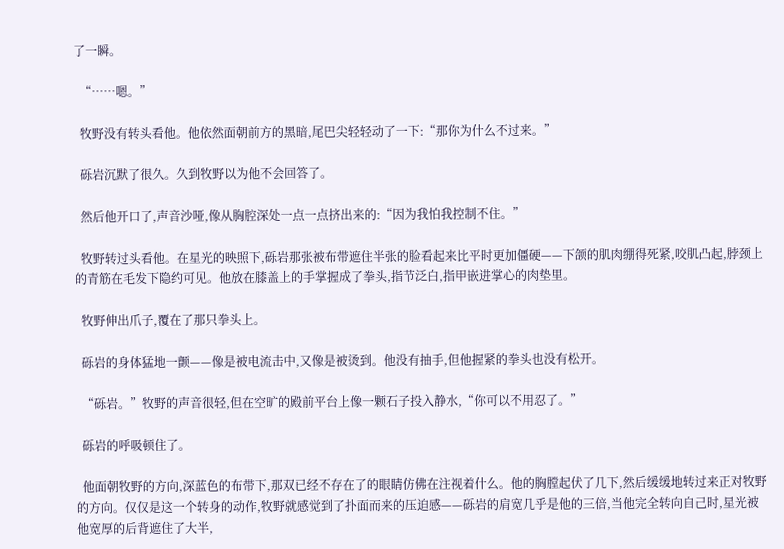了一瞬。

  “……嗯。”

  牧野没有转头看他。他依然面朝前方的黑暗,尾巴尖轻轻动了一下:“那你为什么不过来。”

  砾岩沉默了很久。久到牧野以为他不会回答了。

  然后他开口了,声音沙哑,像从胸腔深处一点一点挤出来的:“因为我怕我控制不住。”

  牧野转过头看他。在星光的映照下,砾岩那张被布带遮住半张的脸看起来比平时更加僵硬——下颌的肌肉绷得死紧,咬肌凸起,脖颈上的青筋在毛发下隐约可见。他放在膝盖上的手掌握成了拳头,指节泛白,指甲嵌进掌心的肉垫里。

  牧野伸出爪子,覆在了那只拳头上。

  砾岩的身体猛地一颤——像是被电流击中,又像是被烫到。他没有抽手,但他握紧的拳头也没有松开。

  “砾岩。”牧野的声音很轻,但在空旷的殿前平台上像一颗石子投入静水,“你可以不用忍了。”

  砾岩的呼吸顿住了。

  他面朝牧野的方向,深蓝色的布带下,那双已经不存在了的眼睛仿佛在注视着什么。他的胸膛起伏了几下,然后缓缓地转过来正对牧野的方向。仅仅是这一个转身的动作,牧野就感觉到了扑面而来的压迫感——砾岩的肩宽几乎是他的三倍,当他完全转向自己时,星光被他宽厚的后背遮住了大半,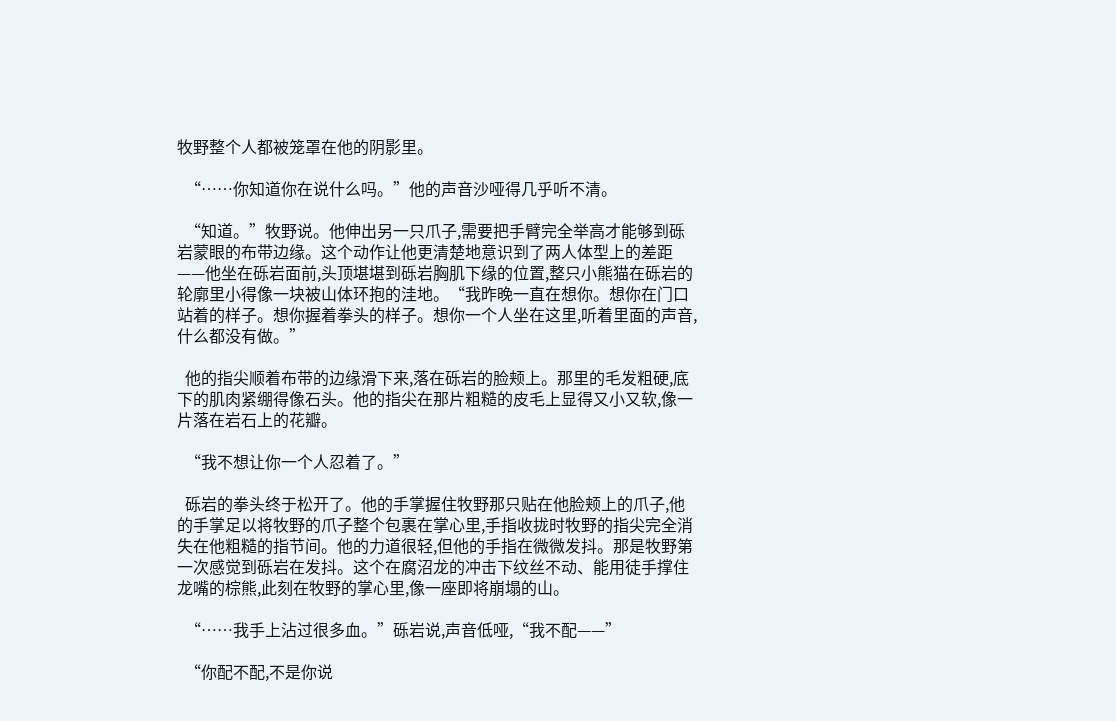牧野整个人都被笼罩在他的阴影里。

  “……你知道你在说什么吗。”他的声音沙哑得几乎听不清。

  “知道。”牧野说。他伸出另一只爪子,需要把手臂完全举高才能够到砾岩蒙眼的布带边缘。这个动作让他更清楚地意识到了两人体型上的差距——他坐在砾岩面前,头顶堪堪到砾岩胸肌下缘的位置,整只小熊猫在砾岩的轮廓里小得像一块被山体环抱的洼地。“我昨晚一直在想你。想你在门口站着的样子。想你握着拳头的样子。想你一个人坐在这里,听着里面的声音,什么都没有做。”

  他的指尖顺着布带的边缘滑下来,落在砾岩的脸颊上。那里的毛发粗硬,底下的肌肉紧绷得像石头。他的指尖在那片粗糙的皮毛上显得又小又软,像一片落在岩石上的花瓣。

  “我不想让你一个人忍着了。”

  砾岩的拳头终于松开了。他的手掌握住牧野那只贴在他脸颊上的爪子,他的手掌足以将牧野的爪子整个包裹在掌心里,手指收拢时牧野的指尖完全消失在他粗糙的指节间。他的力道很轻,但他的手指在微微发抖。那是牧野第一次感觉到砾岩在发抖。这个在腐沼龙的冲击下纹丝不动、能用徒手撑住龙嘴的棕熊,此刻在牧野的掌心里,像一座即将崩塌的山。

  “……我手上沾过很多血。”砾岩说,声音低哑,“我不配——”

  “你配不配,不是你说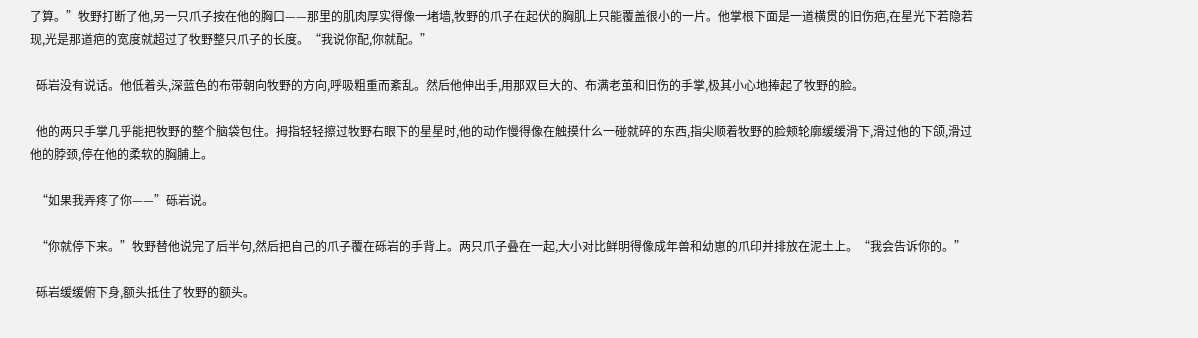了算。”牧野打断了他,另一只爪子按在他的胸口——那里的肌肉厚实得像一堵墙,牧野的爪子在起伏的胸肌上只能覆盖很小的一片。他掌根下面是一道横贯的旧伤疤,在星光下若隐若现,光是那道疤的宽度就超过了牧野整只爪子的长度。“我说你配,你就配。”

  砾岩没有说话。他低着头,深蓝色的布带朝向牧野的方向,呼吸粗重而紊乱。然后他伸出手,用那双巨大的、布满老茧和旧伤的手掌,极其小心地捧起了牧野的脸。

  他的两只手掌几乎能把牧野的整个脑袋包住。拇指轻轻擦过牧野右眼下的星星时,他的动作慢得像在触摸什么一碰就碎的东西,指尖顺着牧野的脸颊轮廓缓缓滑下,滑过他的下颌,滑过他的脖颈,停在他的柔软的胸脯上。

  “如果我弄疼了你——”砾岩说。

  “你就停下来。”牧野替他说完了后半句,然后把自己的爪子覆在砾岩的手背上。两只爪子叠在一起,大小对比鲜明得像成年兽和幼崽的爪印并排放在泥土上。“我会告诉你的。”

  砾岩缓缓俯下身,额头抵住了牧野的额头。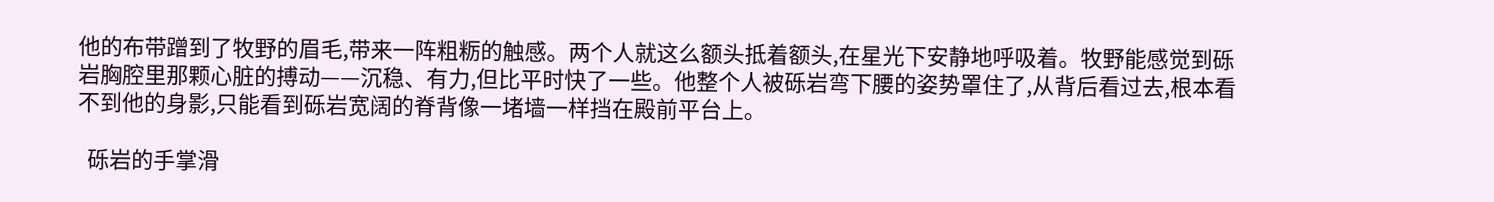他的布带蹭到了牧野的眉毛,带来一阵粗粝的触感。两个人就这么额头抵着额头,在星光下安静地呼吸着。牧野能感觉到砾岩胸腔里那颗心脏的搏动——沉稳、有力,但比平时快了一些。他整个人被砾岩弯下腰的姿势罩住了,从背后看过去,根本看不到他的身影,只能看到砾岩宽阔的脊背像一堵墙一样挡在殿前平台上。

  砾岩的手掌滑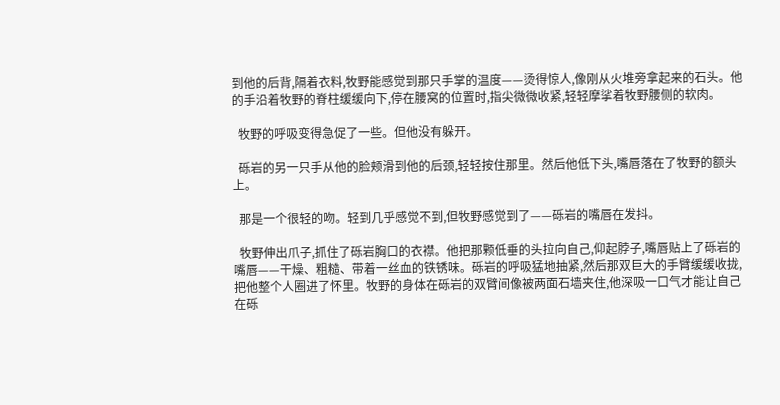到他的后背,隔着衣料,牧野能感觉到那只手掌的温度——烫得惊人,像刚从火堆旁拿起来的石头。他的手沿着牧野的脊柱缓缓向下,停在腰窝的位置时,指尖微微收紧,轻轻摩挲着牧野腰侧的软肉。

  牧野的呼吸变得急促了一些。但他没有躲开。

  砾岩的另一只手从他的脸颊滑到他的后颈,轻轻按住那里。然后他低下头,嘴唇落在了牧野的额头上。

  那是一个很轻的吻。轻到几乎感觉不到,但牧野感觉到了——砾岩的嘴唇在发抖。

  牧野伸出爪子,抓住了砾岩胸口的衣襟。他把那颗低垂的头拉向自己,仰起脖子,嘴唇贴上了砾岩的嘴唇——干燥、粗糙、带着一丝血的铁锈味。砾岩的呼吸猛地抽紧,然后那双巨大的手臂缓缓收拢,把他整个人圈进了怀里。牧野的身体在砾岩的双臂间像被两面石墙夹住,他深吸一口气才能让自己在砾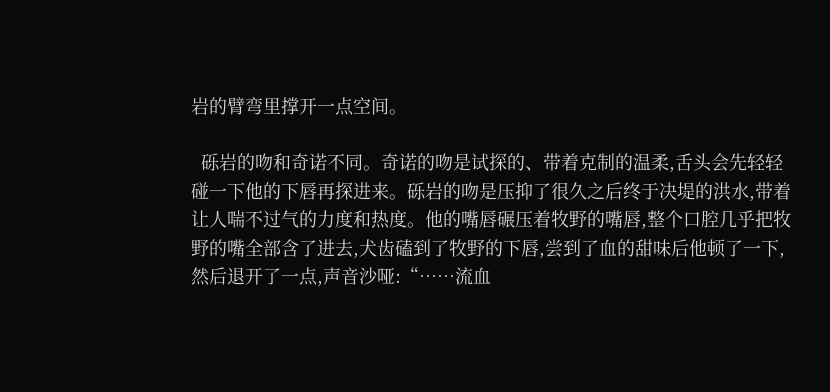岩的臂弯里撑开一点空间。

  砾岩的吻和奇诺不同。奇诺的吻是试探的、带着克制的温柔,舌头会先轻轻碰一下他的下唇再探进来。砾岩的吻是压抑了很久之后终于决堤的洪水,带着让人喘不过气的力度和热度。他的嘴唇碾压着牧野的嘴唇,整个口腔几乎把牧野的嘴全部含了进去,犬齿磕到了牧野的下唇,尝到了血的甜味后他顿了一下,然后退开了一点,声音沙哑:“……流血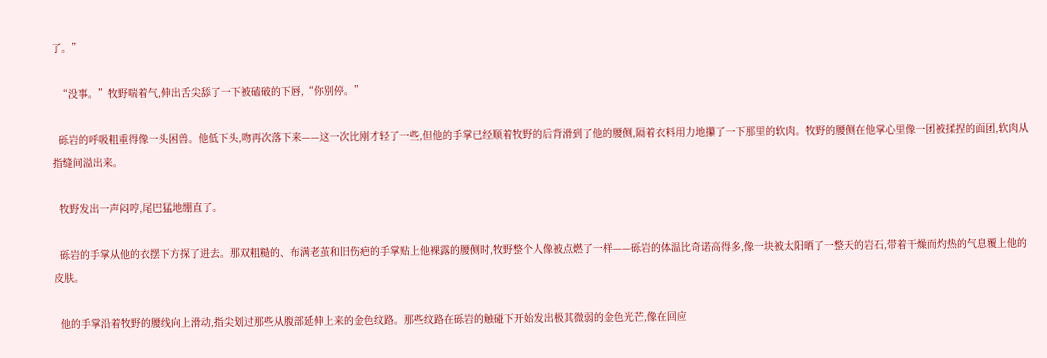了。”

  “没事。”牧野喘着气,伸出舌尖舔了一下被磕破的下唇,“你别停。”

  砾岩的呼吸粗重得像一头困兽。他低下头,吻再次落下来——这一次比刚才轻了一些,但他的手掌已经顺着牧野的后背滑到了他的腰侧,隔着衣料用力地攥了一下那里的软肉。牧野的腰侧在他掌心里像一团被揉捏的面团,软肉从指缝间溢出来。

  牧野发出一声闷哼,尾巴猛地绷直了。

  砾岩的手掌从他的衣摆下方探了进去。那双粗糙的、布满老茧和旧伤疤的手掌贴上他裸露的腰侧时,牧野整个人像被点燃了一样——砾岩的体温比奇诺高得多,像一块被太阳晒了一整天的岩石,带着干燥而灼热的气息覆上他的皮肤。

  他的手掌沿着牧野的腰线向上滑动,指尖划过那些从腹部延伸上来的金色纹路。那些纹路在砾岩的触碰下开始发出极其微弱的金色光芒,像在回应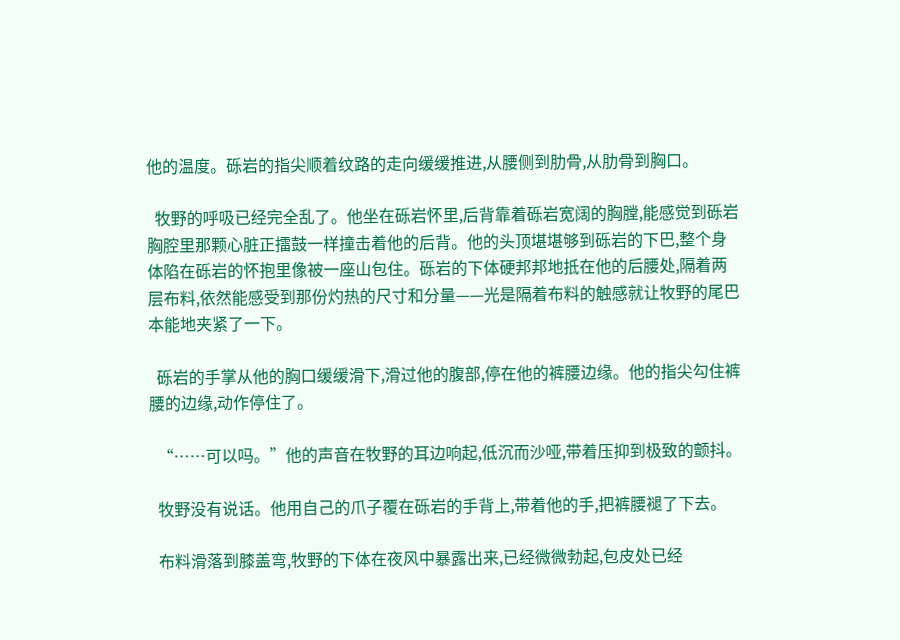他的温度。砾岩的指尖顺着纹路的走向缓缓推进,从腰侧到肋骨,从肋骨到胸口。

  牧野的呼吸已经完全乱了。他坐在砾岩怀里,后背靠着砾岩宽阔的胸膛,能感觉到砾岩胸腔里那颗心脏正擂鼓一样撞击着他的后背。他的头顶堪堪够到砾岩的下巴,整个身体陷在砾岩的怀抱里像被一座山包住。砾岩的下体硬邦邦地抵在他的后腰处,隔着两层布料,依然能感受到那份灼热的尺寸和分量——光是隔着布料的触感就让牧野的尾巴本能地夹紧了一下。

  砾岩的手掌从他的胸口缓缓滑下,滑过他的腹部,停在他的裤腰边缘。他的指尖勾住裤腰的边缘,动作停住了。

  “……可以吗。”他的声音在牧野的耳边响起,低沉而沙哑,带着压抑到极致的颤抖。

  牧野没有说话。他用自己的爪子覆在砾岩的手背上,带着他的手,把裤腰褪了下去。

  布料滑落到膝盖弯,牧野的下体在夜风中暴露出来,已经微微勃起,包皮处已经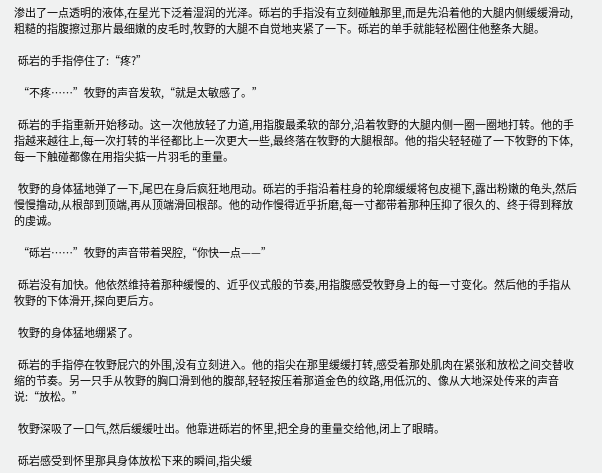渗出了一点透明的液体,在星光下泛着湿润的光泽。砾岩的手指没有立刻碰触那里,而是先沿着他的大腿内侧缓缓滑动,粗糙的指腹擦过那片最细嫩的皮毛时,牧野的大腿不自觉地夹紧了一下。砾岩的单手就能轻松圈住他整条大腿。

  砾岩的手指停住了:“疼?”

  “不疼……”牧野的声音发软,“就是太敏感了。”

  砾岩的手指重新开始移动。这一次他放轻了力道,用指腹最柔软的部分,沿着牧野的大腿内侧一圈一圈地打转。他的手指越来越往上,每一次打转的半径都比上一次更大一些,最终落在牧野的大腿根部。他的指尖轻轻碰了一下牧野的下体,每一下触碰都像在用指尖掂一片羽毛的重量。

  牧野的身体猛地弹了一下,尾巴在身后疯狂地甩动。砾岩的手指沿着柱身的轮廓缓缓将包皮褪下,露出粉嫩的龟头,然后慢慢撸动,从根部到顶端,再从顶端滑回根部。他的动作慢得近乎折磨,每一寸都带着那种压抑了很久的、终于得到释放的虔诚。

  “砾岩……”牧野的声音带着哭腔,“你快一点——”

  砾岩没有加快。他依然维持着那种缓慢的、近乎仪式般的节奏,用指腹感受牧野身上的每一寸变化。然后他的手指从牧野的下体滑开,探向更后方。

  牧野的身体猛地绷紧了。

  砾岩的手指停在牧野屁穴的外围,没有立刻进入。他的指尖在那里缓缓打转,感受着那处肌肉在紧张和放松之间交替收缩的节奏。另一只手从牧野的胸口滑到他的腹部,轻轻按压着那道金色的纹路,用低沉的、像从大地深处传来的声音说:“放松。”

  牧野深吸了一口气,然后缓缓吐出。他靠进砾岩的怀里,把全身的重量交给他,闭上了眼睛。

  砾岩感受到怀里那具身体放松下来的瞬间,指尖缓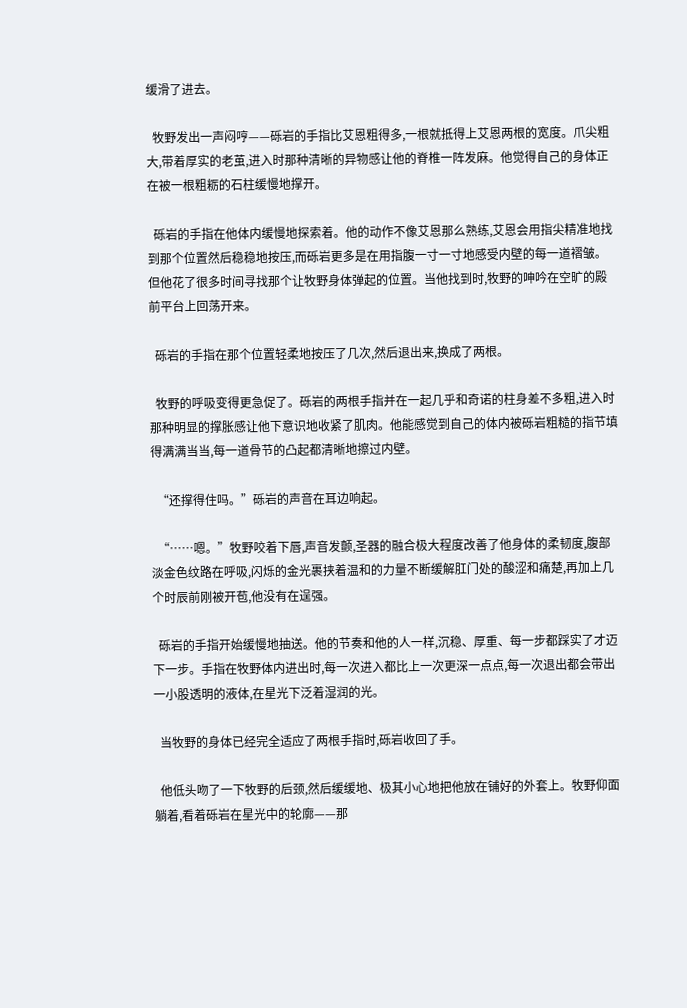缓滑了进去。

  牧野发出一声闷哼——砾岩的手指比艾恩粗得多,一根就抵得上艾恩两根的宽度。爪尖粗大,带着厚实的老茧,进入时那种清晰的异物感让他的脊椎一阵发麻。他觉得自己的身体正在被一根粗粝的石柱缓慢地撑开。

  砾岩的手指在他体内缓慢地探索着。他的动作不像艾恩那么熟练,艾恩会用指尖精准地找到那个位置然后稳稳地按压,而砾岩更多是在用指腹一寸一寸地感受内壁的每一道褶皱。但他花了很多时间寻找那个让牧野身体弹起的位置。当他找到时,牧野的呻吟在空旷的殿前平台上回荡开来。

  砾岩的手指在那个位置轻柔地按压了几次,然后退出来,换成了两根。

  牧野的呼吸变得更急促了。砾岩的两根手指并在一起几乎和奇诺的柱身差不多粗,进入时那种明显的撑胀感让他下意识地收紧了肌肉。他能感觉到自己的体内被砾岩粗糙的指节填得满满当当,每一道骨节的凸起都清晰地擦过内壁。

  “还撑得住吗。”砾岩的声音在耳边响起。

  “……嗯。”牧野咬着下唇,声音发颤,圣器的融合极大程度改善了他身体的柔韧度,腹部淡金色纹路在呼吸,闪烁的金光裹挟着温和的力量不断缓解肛门处的酸涩和痛楚,再加上几个时辰前刚被开苞,他没有在逞强。

  砾岩的手指开始缓慢地抽送。他的节奏和他的人一样,沉稳、厚重、每一步都踩实了才迈下一步。手指在牧野体内进出时,每一次进入都比上一次更深一点点,每一次退出都会带出一小股透明的液体,在星光下泛着湿润的光。

  当牧野的身体已经完全适应了两根手指时,砾岩收回了手。

  他低头吻了一下牧野的后颈,然后缓缓地、极其小心地把他放在铺好的外套上。牧野仰面躺着,看着砾岩在星光中的轮廓——那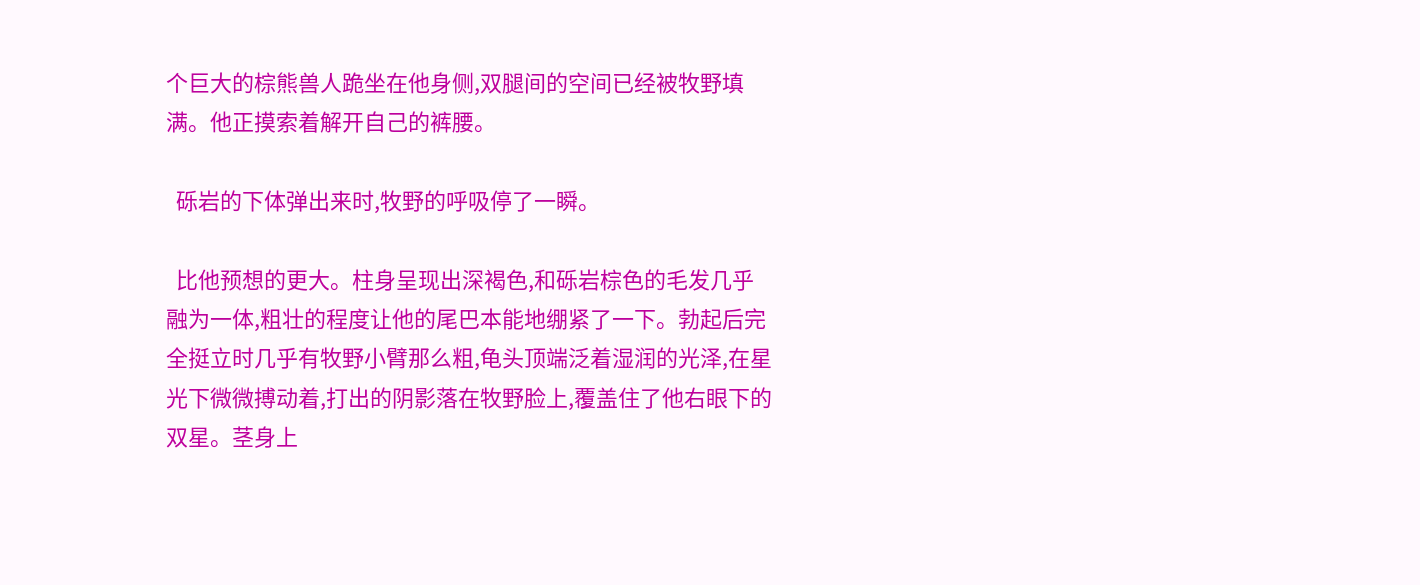个巨大的棕熊兽人跪坐在他身侧,双腿间的空间已经被牧野填满。他正摸索着解开自己的裤腰。

  砾岩的下体弹出来时,牧野的呼吸停了一瞬。

  比他预想的更大。柱身呈现出深褐色,和砾岩棕色的毛发几乎融为一体,粗壮的程度让他的尾巴本能地绷紧了一下。勃起后完全挺立时几乎有牧野小臂那么粗,龟头顶端泛着湿润的光泽,在星光下微微搏动着,打出的阴影落在牧野脸上,覆盖住了他右眼下的双星。茎身上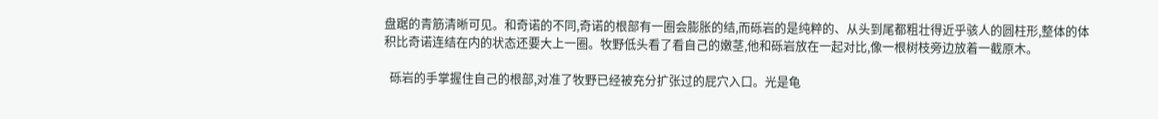盘踞的青筋清晰可见。和奇诺的不同,奇诺的根部有一圈会膨胀的结,而砾岩的是纯粹的、从头到尾都粗壮得近乎骇人的圆柱形,整体的体积比奇诺连结在内的状态还要大上一圈。牧野低头看了看自己的嫩茎,他和砾岩放在一起对比,像一根树枝旁边放着一截原木。

  砾岩的手掌握住自己的根部,对准了牧野已经被充分扩张过的屁穴入口。光是龟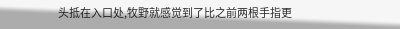头抵在入口处,牧野就感觉到了比之前两根手指更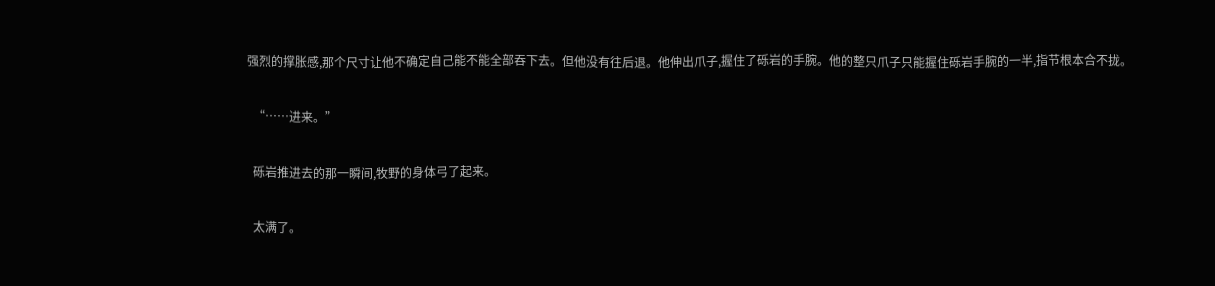强烈的撑胀感,那个尺寸让他不确定自己能不能全部吞下去。但他没有往后退。他伸出爪子,握住了砾岩的手腕。他的整只爪子只能握住砾岩手腕的一半,指节根本合不拢。

  “……进来。”

  砾岩推进去的那一瞬间,牧野的身体弓了起来。

  太满了。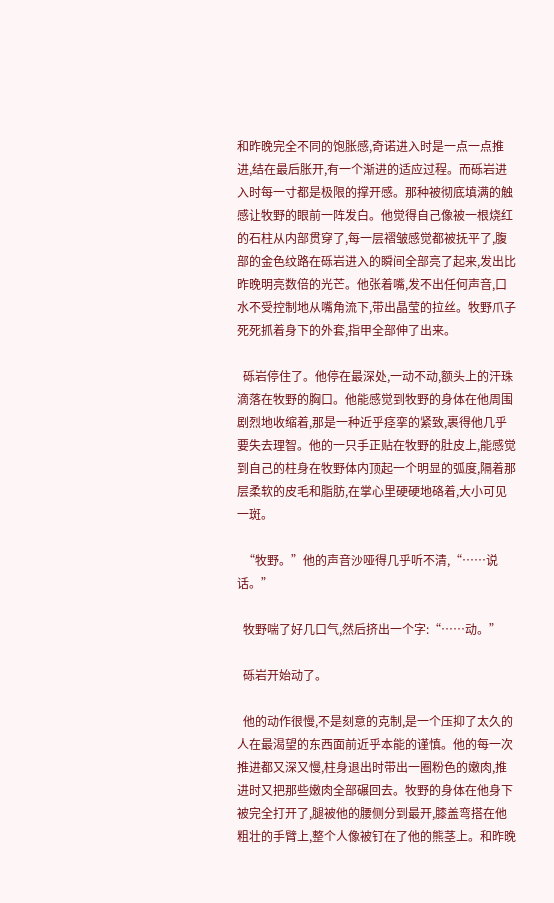和昨晚完全不同的饱胀感,奇诺进入时是一点一点推进,结在最后胀开,有一个渐进的适应过程。而砾岩进入时每一寸都是极限的撑开感。那种被彻底填满的触感让牧野的眼前一阵发白。他觉得自己像被一根烧红的石柱从内部贯穿了,每一层褶皱感觉都被抚平了,腹部的金色纹路在砾岩进入的瞬间全部亮了起来,发出比昨晚明亮数倍的光芒。他张着嘴,发不出任何声音,口水不受控制地从嘴角流下,带出晶莹的拉丝。牧野爪子死死抓着身下的外套,指甲全部伸了出来。

  砾岩停住了。他停在最深处,一动不动,额头上的汗珠滴落在牧野的胸口。他能感觉到牧野的身体在他周围剧烈地收缩着,那是一种近乎痉挛的紧致,裹得他几乎要失去理智。他的一只手正贴在牧野的肚皮上,能感觉到自己的柱身在牧野体内顶起一个明显的弧度,隔着那层柔软的皮毛和脂肪,在掌心里硬硬地硌着,大小可见一斑。

  “牧野。”他的声音沙哑得几乎听不清,“……说话。”

  牧野喘了好几口气,然后挤出一个字:“……动。”

  砾岩开始动了。

  他的动作很慢,不是刻意的克制,是一个压抑了太久的人在最渴望的东西面前近乎本能的谨慎。他的每一次推进都又深又慢,柱身退出时带出一圈粉色的嫩肉,推进时又把那些嫩肉全部碾回去。牧野的身体在他身下被完全打开了,腿被他的腰侧分到最开,膝盖弯搭在他粗壮的手臂上,整个人像被钉在了他的熊茎上。和昨晚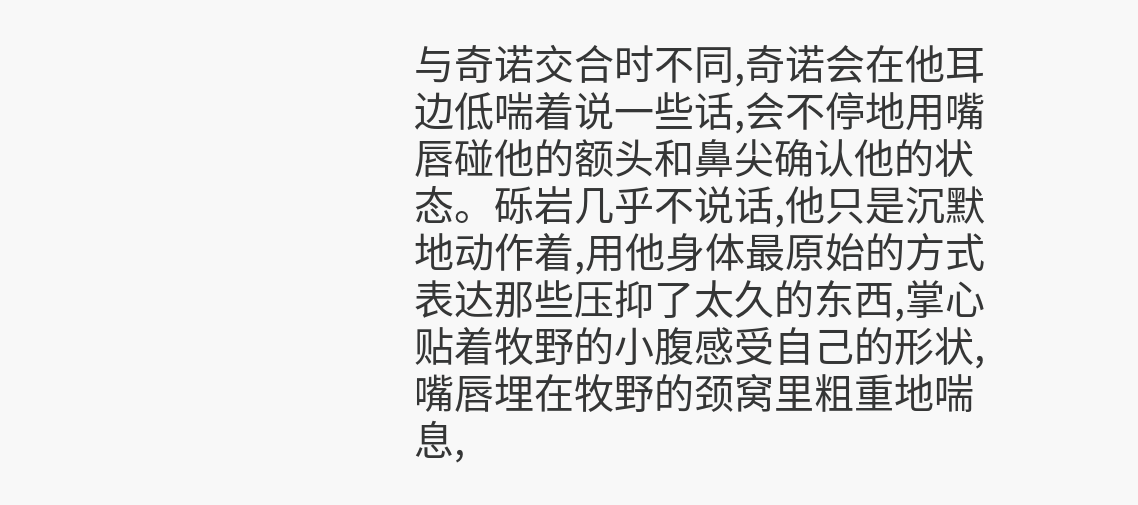与奇诺交合时不同,奇诺会在他耳边低喘着说一些话,会不停地用嘴唇碰他的额头和鼻尖确认他的状态。砾岩几乎不说话,他只是沉默地动作着,用他身体最原始的方式表达那些压抑了太久的东西,掌心贴着牧野的小腹感受自己的形状,嘴唇埋在牧野的颈窝里粗重地喘息,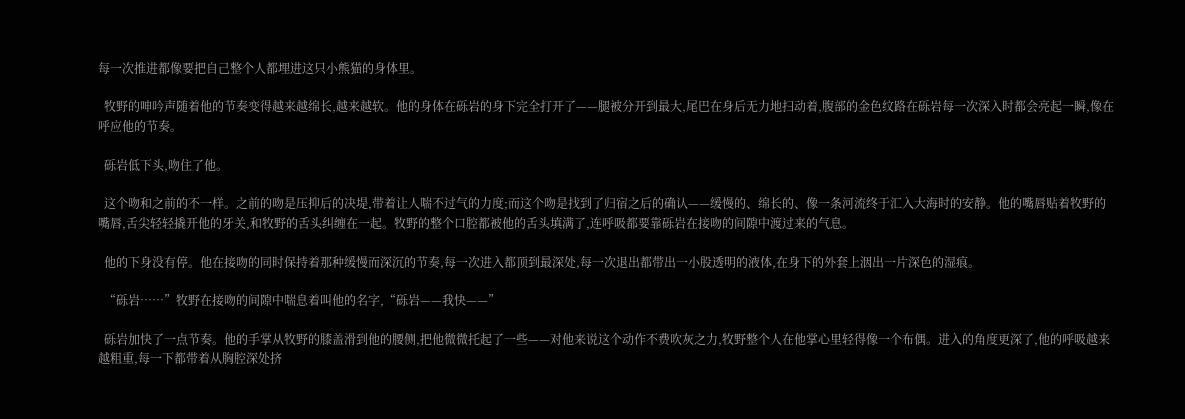每一次推进都像要把自己整个人都埋进这只小熊猫的身体里。

  牧野的呻吟声随着他的节奏变得越来越绵长,越来越软。他的身体在砾岩的身下完全打开了——腿被分开到最大,尾巴在身后无力地扫动着,腹部的金色纹路在砾岩每一次深入时都会亮起一瞬,像在呼应他的节奏。

  砾岩低下头,吻住了他。

  这个吻和之前的不一样。之前的吻是压抑后的决堤,带着让人喘不过气的力度;而这个吻是找到了归宿之后的确认——缓慢的、绵长的、像一条河流终于汇入大海时的安静。他的嘴唇贴着牧野的嘴唇,舌尖轻轻撬开他的牙关,和牧野的舌头纠缠在一起。牧野的整个口腔都被他的舌头填满了,连呼吸都要靠砾岩在接吻的间隙中渡过来的气息。

  他的下身没有停。他在接吻的同时保持着那种缓慢而深沉的节奏,每一次进入都顶到最深处,每一次退出都带出一小股透明的液体,在身下的外套上洇出一片深色的湿痕。

  “砾岩……”牧野在接吻的间隙中喘息着叫他的名字,“砾岩——我快——”

  砾岩加快了一点节奏。他的手掌从牧野的膝盖滑到他的腰侧,把他微微托起了一些——对他来说这个动作不费吹灰之力,牧野整个人在他掌心里轻得像一个布偶。进入的角度更深了,他的呼吸越来越粗重,每一下都带着从胸腔深处挤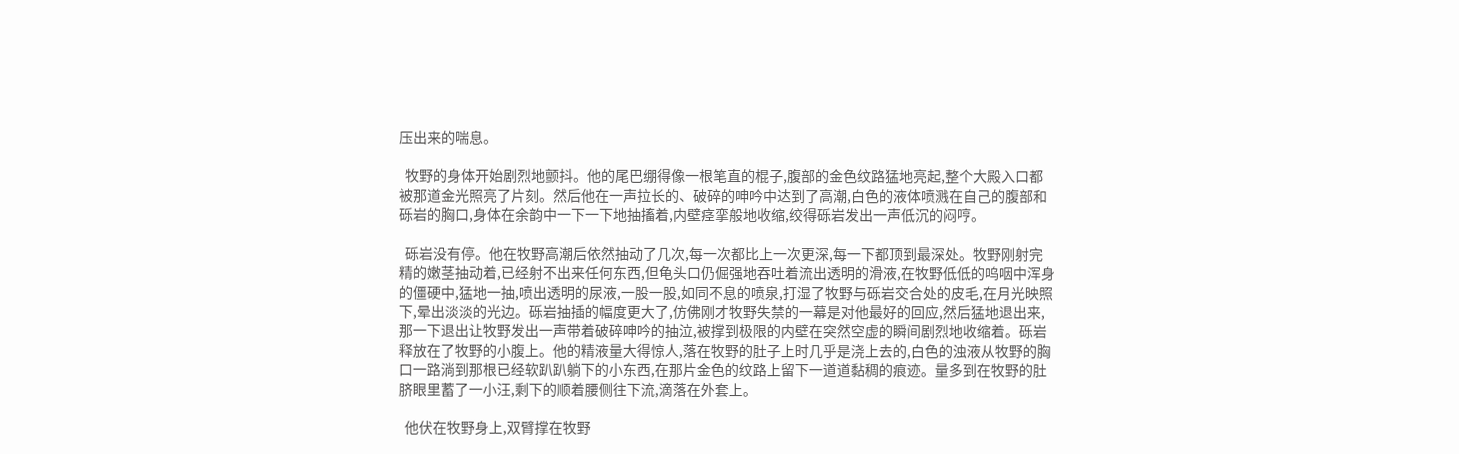压出来的喘息。

  牧野的身体开始剧烈地颤抖。他的尾巴绷得像一根笔直的棍子,腹部的金色纹路猛地亮起,整个大殿入口都被那道金光照亮了片刻。然后他在一声拉长的、破碎的呻吟中达到了高潮,白色的液体喷溅在自己的腹部和砾岩的胸口,身体在余韵中一下一下地抽搐着,内壁痉挛般地收缩,绞得砾岩发出一声低沉的闷哼。

  砾岩没有停。他在牧野高潮后依然抽动了几次,每一次都比上一次更深,每一下都顶到最深处。牧野刚射完精的嫩茎抽动着,已经射不出来任何东西,但龟头口仍倔强地吞吐着流出透明的滑液,在牧野低低的呜咽中浑身的僵硬中,猛地一抽,喷出透明的尿液,一股一股,如同不息的喷泉,打湿了牧野与砾岩交合处的皮毛,在月光映照下,晕出淡淡的光边。砾岩抽插的幅度更大了,仿佛刚才牧野失禁的一幕是对他最好的回应,然后猛地退出来,那一下退出让牧野发出一声带着破碎呻吟的抽泣,被撑到极限的内壁在突然空虚的瞬间剧烈地收缩着。砾岩释放在了牧野的小腹上。他的精液量大得惊人,落在牧野的肚子上时几乎是浇上去的,白色的浊液从牧野的胸口一路淌到那根已经软趴趴躺下的小东西,在那片金色的纹路上留下一道道黏稠的痕迹。量多到在牧野的肚脐眼里蓄了一小汪,剩下的顺着腰侧往下流,滴落在外套上。

  他伏在牧野身上,双臂撑在牧野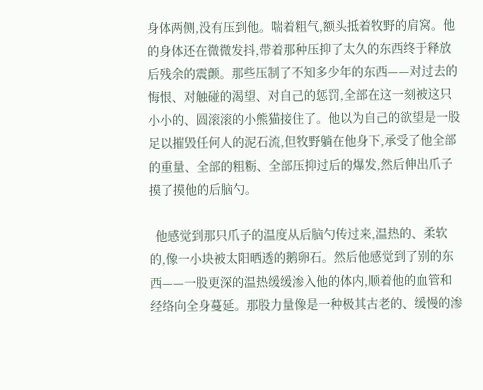身体两侧,没有压到他。喘着粗气,额头抵着牧野的肩窝。他的身体还在微微发抖,带着那种压抑了太久的东西终于释放后残余的震颤。那些压制了不知多少年的东西——对过去的悔恨、对触碰的渴望、对自己的惩罚,全部在这一刻被这只小小的、圆滚滚的小熊猫接住了。他以为自己的欲望是一股足以摧毁任何人的泥石流,但牧野躺在他身下,承受了他全部的重量、全部的粗粝、全部压抑过后的爆发,然后伸出爪子摸了摸他的后脑勺。

  他感觉到那只爪子的温度从后脑勺传过来,温热的、柔软的,像一小块被太阳晒透的鹅卵石。然后他感觉到了别的东西——一股更深的温热缓缓渗入他的体内,顺着他的血管和经络向全身蔓延。那股力量像是一种极其古老的、缓慢的渗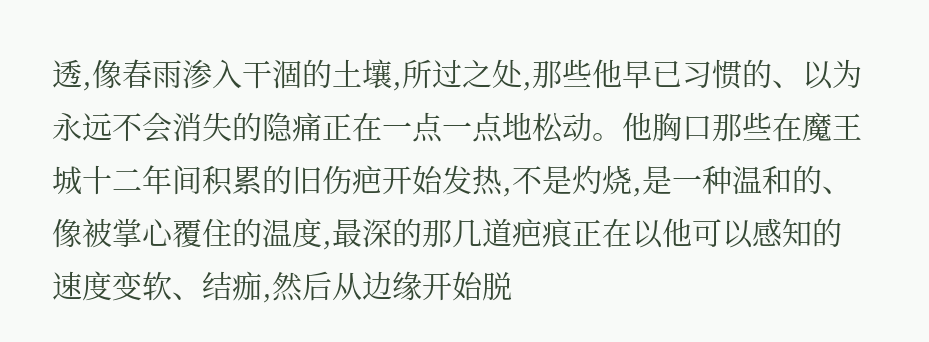透,像春雨渗入干涸的土壤,所过之处,那些他早已习惯的、以为永远不会消失的隐痛正在一点一点地松动。他胸口那些在魔王城十二年间积累的旧伤疤开始发热,不是灼烧,是一种温和的、像被掌心覆住的温度,最深的那几道疤痕正在以他可以感知的速度变软、结痂,然后从边缘开始脱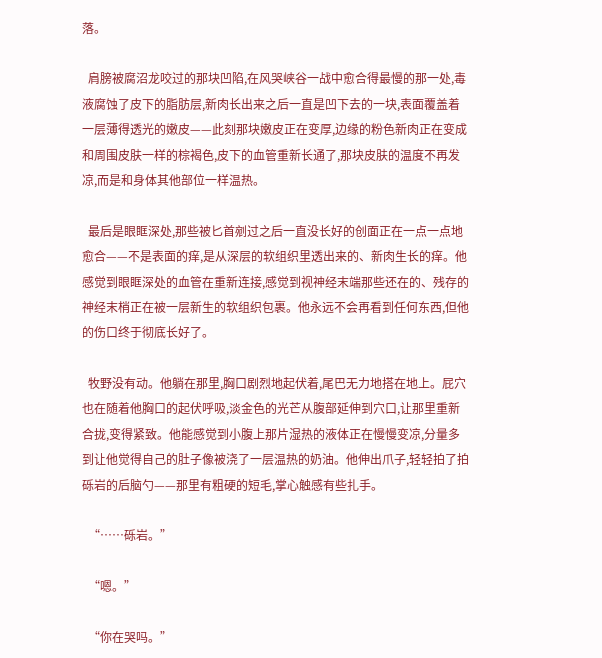落。

  肩膀被腐沼龙咬过的那块凹陷,在风哭峡谷一战中愈合得最慢的那一处,毒液腐蚀了皮下的脂肪层,新肉长出来之后一直是凹下去的一块,表面覆盖着一层薄得透光的嫩皮——此刻那块嫩皮正在变厚,边缘的粉色新肉正在变成和周围皮肤一样的棕褐色,皮下的血管重新长通了,那块皮肤的温度不再发凉,而是和身体其他部位一样温热。

  最后是眼眶深处,那些被匕首剜过之后一直没长好的创面正在一点一点地愈合——不是表面的痒,是从深层的软组织里透出来的、新肉生长的痒。他感觉到眼眶深处的血管在重新连接,感觉到视神经末端那些还在的、残存的神经末梢正在被一层新生的软组织包裹。他永远不会再看到任何东西,但他的伤口终于彻底长好了。

  牧野没有动。他躺在那里,胸口剧烈地起伏着,尾巴无力地搭在地上。屁穴也在随着他胸口的起伏呼吸,淡金色的光芒从腹部延伸到穴口,让那里重新合拢,变得紧致。他能感觉到小腹上那片湿热的液体正在慢慢变凉,分量多到让他觉得自己的肚子像被浇了一层温热的奶油。他伸出爪子,轻轻拍了拍砾岩的后脑勺——那里有粗硬的短毛,掌心触感有些扎手。

  “……砾岩。”

  “嗯。”

  “你在哭吗。”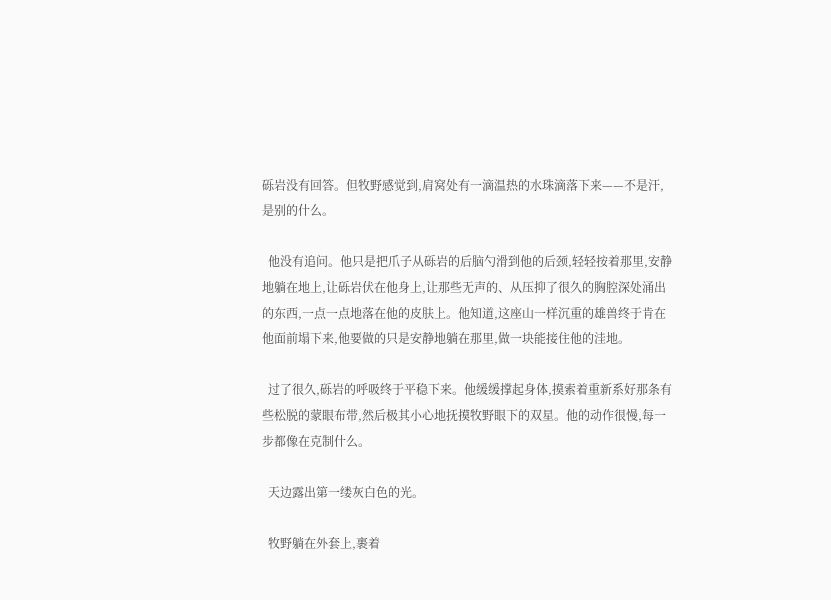砾岩没有回答。但牧野感觉到,肩窝处有一滴温热的水珠滴落下来——不是汗,是别的什么。

  他没有追问。他只是把爪子从砾岩的后脑勺滑到他的后颈,轻轻按着那里,安静地躺在地上,让砾岩伏在他身上,让那些无声的、从压抑了很久的胸腔深处涌出的东西,一点一点地落在他的皮肤上。他知道,这座山一样沉重的雄兽终于肯在他面前塌下来,他要做的只是安静地躺在那里,做一块能接住他的洼地。

  过了很久,砾岩的呼吸终于平稳下来。他缓缓撑起身体,摸索着重新系好那条有些松脱的蒙眼布带,然后极其小心地抚摸牧野眼下的双星。他的动作很慢,每一步都像在克制什么。

  天边露出第一缕灰白色的光。

  牧野躺在外套上,裹着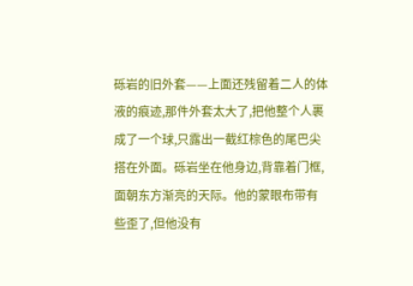砾岩的旧外套——上面还残留着二人的体液的痕迹,那件外套太大了,把他整个人裹成了一个球,只露出一截红棕色的尾巴尖搭在外面。砾岩坐在他身边,背靠着门框,面朝东方渐亮的天际。他的蒙眼布带有些歪了,但他没有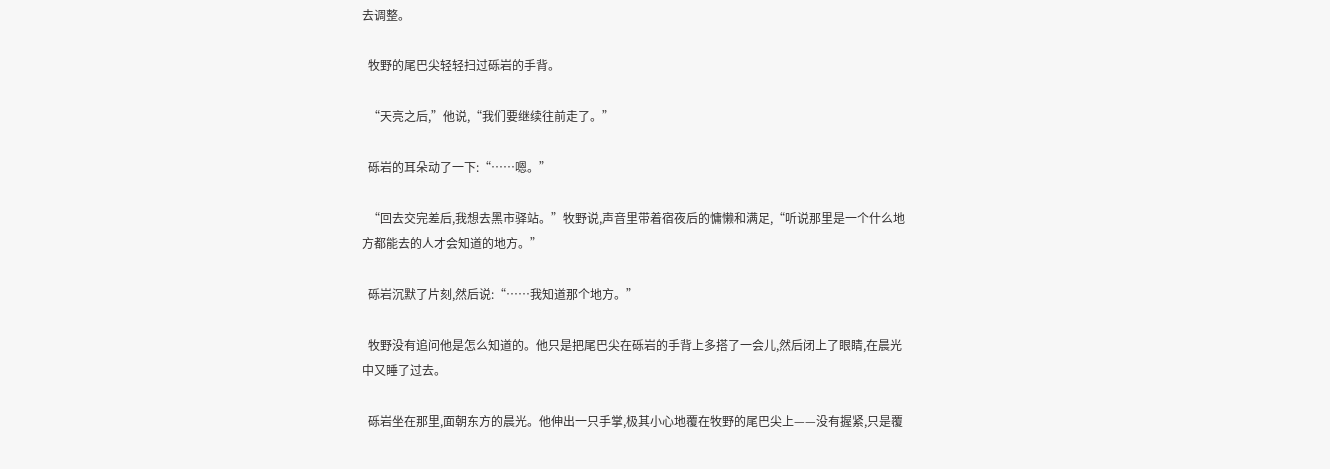去调整。

  牧野的尾巴尖轻轻扫过砾岩的手背。

  “天亮之后,”他说,“我们要继续往前走了。”

  砾岩的耳朵动了一下:“……嗯。”

  “回去交完差后,我想去黑市驿站。”牧野说,声音里带着宿夜后的慵懒和满足,“听说那里是一个什么地方都能去的人才会知道的地方。”

  砾岩沉默了片刻,然后说:“……我知道那个地方。”

  牧野没有追问他是怎么知道的。他只是把尾巴尖在砾岩的手背上多搭了一会儿,然后闭上了眼睛,在晨光中又睡了过去。

  砾岩坐在那里,面朝东方的晨光。他伸出一只手掌,极其小心地覆在牧野的尾巴尖上——没有握紧,只是覆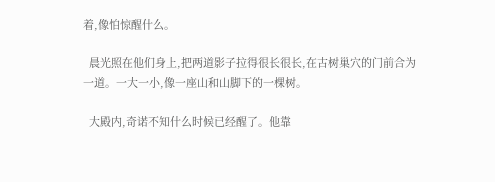着,像怕惊醒什么。

  晨光照在他们身上,把两道影子拉得很长很长,在古树巢穴的门前合为一道。一大一小,像一座山和山脚下的一棵树。

  大殿内,奇诺不知什么时候已经醒了。他靠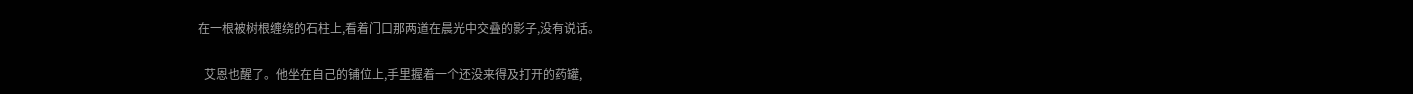在一根被树根缠绕的石柱上,看着门口那两道在晨光中交叠的影子,没有说话。

  艾恩也醒了。他坐在自己的铺位上,手里握着一个还没来得及打开的药罐,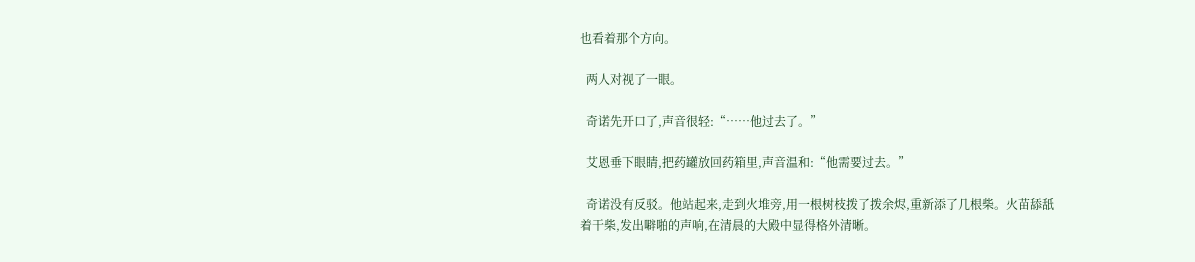也看着那个方向。

  两人对视了一眼。

  奇诺先开口了,声音很轻:“……他过去了。”

  艾恩垂下眼睛,把药罐放回药箱里,声音温和:“他需要过去。”

  奇诺没有反驳。他站起来,走到火堆旁,用一根树枝拨了拨余烬,重新添了几根柴。火苗舔舐着干柴,发出噼啪的声响,在清晨的大殿中显得格外清晰。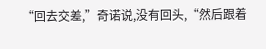“回去交差,”奇诺说,没有回头,“然后跟着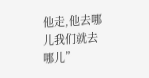他走,他去哪儿我们就去哪儿”